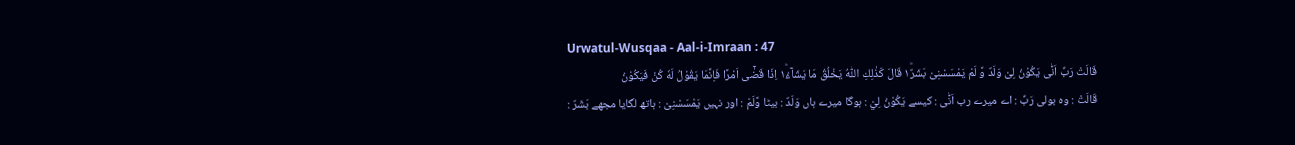Urwatul-Wusqaa - Aal-i-Imraan : 47
قَالَتْ رَبِّ اَنّٰى یَكُوْنُ لِیْ وَلَدٌ وَّ لَمْ یَمْسَسْنِیْ بَشَرٌ١ؕ قَالَ كَذٰلِكِ اللّٰهُ یَخْلُقُ مَا یَشَآءُ١ؕ اِذَا قَضٰۤى اَمْرًا فَاِنَّمَا یَقُوْلُ لَهٗ كُنْ فَیَكُوْنُ
قَالَتْ : وہ بولی رَبِّ : اے میرے رب اَنّٰى : کیسے يَكُوْنُ لِيْ : ہوگا میرے ہاں وَلَدٌ : بیٹا وَّلَمْ : اور نہیں يَمْسَسْنِىْ : ہاتھ لگایا مجھے بَشَرٌ :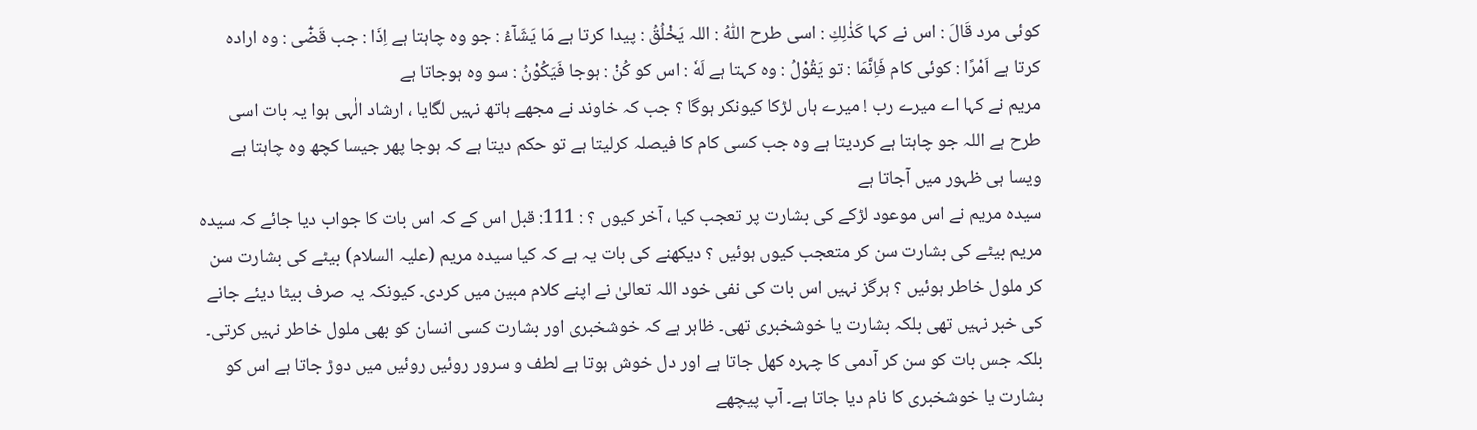کوئی مرد قَالَ : اس نے کہا كَذٰلِكِ : اسی طرح اللّٰهُ : اللہ يَخْلُقُ : پیدا کرتا ہے مَا يَشَآءُ : جو وہ چاہتا ہے اِذَا : جب قَضٰٓى : وہ ارادہ کرتا ہے اَمْرًا : کوئی کام فَاِنَّمَا : تو يَقُوْلُ : وہ کہتا ہے لَهٗ : اس کو كُنْ : ہوجا فَيَكُوْنُ : سو وہ ہوجاتا ہے
مریم نے کہا اے میرے رب ! میرے ہاں لڑکا کیونکر ہوگا ؟ جب کہ خاوند نے مجھے ہاتھ نہیں لگایا ، ارشاد الٰہی ہوا یہ بات اسی طرح ہے اللہ جو چاہتا ہے کردیتا ہے وہ جب کسی کام کا فیصلہ کرلیتا ہے تو حکم دیتا ہے کہ ہوجا پھر جیسا کچھ وہ چاہتا ہے ویسا ہی ظہور میں آجاتا ہے
سیدہ مریم نے اس موعود لڑکے کی بشارت پر تعجب کیا ، آخر کیوں ؟ : 111: قبل اس کے کہ اس بات کا جواب دیا جائے کہ سیدہ مریم بیٹے کی بشارت سن کر متعجب کیوں ہوئیں ؟ دیکھنے کی بات یہ ہے کہ کیا سیدہ مریم (علیہ السلام) بیٹے کی بشارت سن کر ملول خاطر ہوئیں ؟ ہرگز نہیں اس بات کی نفی خود اللہ تعالیٰ نے اپنے کلام مبین میں کردی۔ کیونکہ یہ صرف بیٹا دیئے جانے کی خبر نہیں تھی بلکہ بشارت یا خوشخبری تھی۔ ظاہر ہے کہ خوشخبری اور بشارت کسی انسان کو بھی ملول خاطر نہیں کرتی۔ بلکہ جس بات کو سن کر آدمی کا چہرہ کھل جاتا ہے اور دل خوش ہوتا ہے لطف و سرور روئیں روئیں میں دوڑ جاتا ہے اس کو بشارت یا خوشخبری کا نام دیا جاتا ہے۔ آپ پیچھے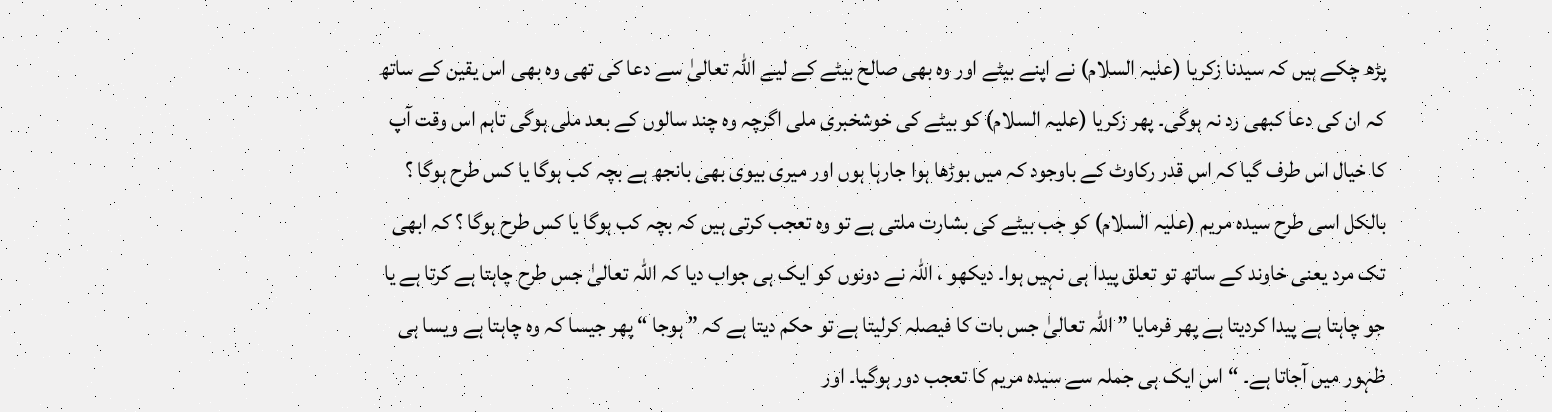پڑھ چکے ہیں کہ سیدنا زکریا (علیہ السلام) نے اپنے بیٹے اور وہ بھی صالح بیٹے کے لیے اللہ تعالیٰ سے دعا کی تھی وہ بھی اس یقین کے ساتھ کہ ان کی دعا کبھی رد نہ ہوگی۔ پھر زکریا (علیہ السلام) کو بیٹے کی خوشخبری ملی اگرچہ وہ چند سالوں کے بعد ملی ہوگی تاہم اس وقت آپ کا خیال اس طرف گیا کہ اس قدر رکاوٹ کے باوجود کہ میں بوڑھا ہوا جارہا ہوں اور میری بیوی بھی بانجھ ہے بچہ کب ہوگا یا کس طرح ہوگا ؟ بالکل اسی طرح سیدہ مریم (علیہ السلام) کو جب بیٹے کی بشارت ملتی ہے تو وہ تعجب کرتی ہیں کہ بچہ کب ہوگا یا کس طرح ہوگا ؟ کہ ابھی تک مرد یعنی خاوند کے ساتھ تو تعلق پیدا ہی نہیں ہوا۔ دیکھو ، اللہ نے دونوں کو ایک ہی جواب دیا کہ اللہ تعالیٰ جس طرح چاہتا ہے کرتا ہے یا جو چاہتا ہے پیدا کردیتا ہے پھر فرمایا ” اللہ تعالیٰ جس بات کا فیصلہ کرلیتا ہے تو حکم دیتا ہے کہ ” ہوجا “ پھر جیسا کہ وہ چاہتا ہے ویسا ہی ظہور میں آجاتا ہے۔ “ اس ایک ہی جملہ سے سیدہ مریم کا تعجب دور ہوگیا۔ اور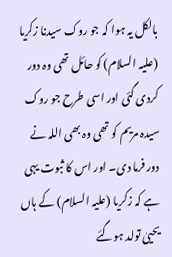بالکل یہ ہوا کہ جو روک سیدنا زکریا (علیہ السلام) کو حائل تھی وہ دور کردی گئی اور اسی طرح جو روک سیدہ مریم کو تھی وہ بھی اللہ نے دور فرما دی۔ اور اس کا ثبوت یہی ہے کہ زکریا (علیہ السلام) کے ہاں یحییٰ تولد ہوگئے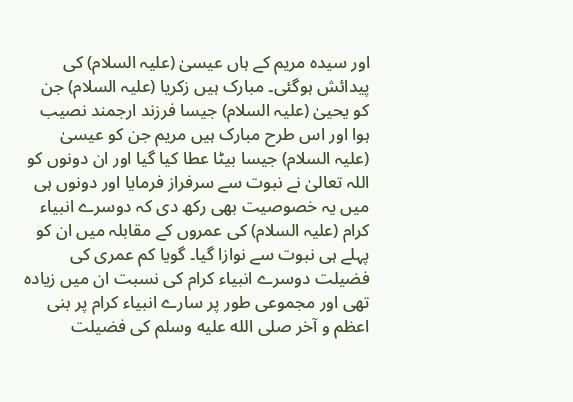اور سیدہ مریم کے ہاں عیسیٰ (علیہ السلام) کی پیدائش ہوگئی۔ مبارک ہیں زکریا (علیہ السلام) جن کو یحییٰ (علیہ السلام) جیسا فرزند ارجمند نصیب ہوا اور اس طرح مبارک ہیں مریم جن کو عیسیٰ (علیہ السلام) جیسا بیٹا عطا کیا گیا اور ان دونوں کو اللہ تعالیٰ نے نبوت سے سرفراز فرمایا اور دونوں ہی میں یہ خصوصیت بھی رکھ دی کہ دوسرے انبیاء کرام (علیہ السلام) کی عمروں کے مقابلہ میں ان کو پہلے ہی نبوت سے نوازا گیا۔ گویا کم عمری کی فضیلت دوسرے انبیاء کرام کی نسبت ان میں زیادہ تھی اور مجموعی طور پر سارے انبیاء کرام پر بنی اعظم و آخر صلى الله عليه وسلم کی فضیلت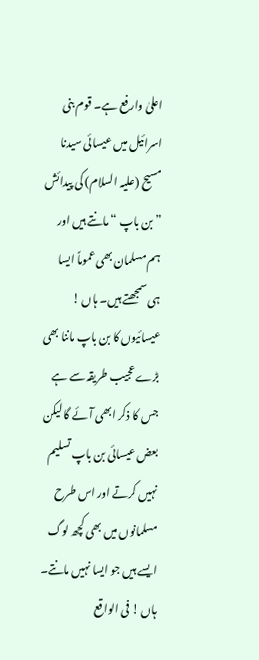اعلیٰ وارفع ہے۔ قوم بنی اسرائیل میں عیسائی سیدنا مسیح (علیہ السلام) کی پیدائش ” بن باپ “ مانتے ہیں اور ہم مسلمان بھی عموماً ایسا ہی سمجھتے ہیں۔ ہاں ! عیسائیوں کا بن باپ ماننا بھی بڑے عجیب طریقہ سے ہے جس کا ذکر ابھی آئے گا لیکن بعض عیسائی بن باپ تسلیم نہیں کرتے اور اس طرح مسلمانوں میں بھی کچھ لوگ ایسے ہیں جو ایسا نہیں مانتے۔ ہاں ! فی الواقع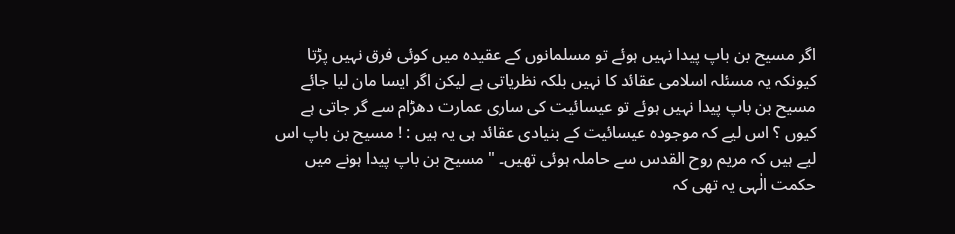اگر مسیح بن باپ پیدا نہیں ہوئے تو مسلمانوں کے عقیدہ میں کوئی فرق نہیں پڑتا کیونکہ یہ مسئلہ اسلامی عقائد کا نہیں بلکہ نظریاتی ہے لیکن اگر ایسا مان لیا جائے مسیح بن باپ پیدا نہیں ہوئے تو عیسائیت کی ساری عمارت دھڑام سے گر جاتی ہے کیوں ؟ اس لیے کہ موجودہ عیسائیت کے بنیادی عقائد ہی یہ ہیں : ! مسیح بن باپ اس لیے ہیں کہ مریم روح القدس سے حاملہ ہوئی تھیں۔ " مسیح بن باپ پیدا ہونے میں حکمت الٰہی یہ تھی کہ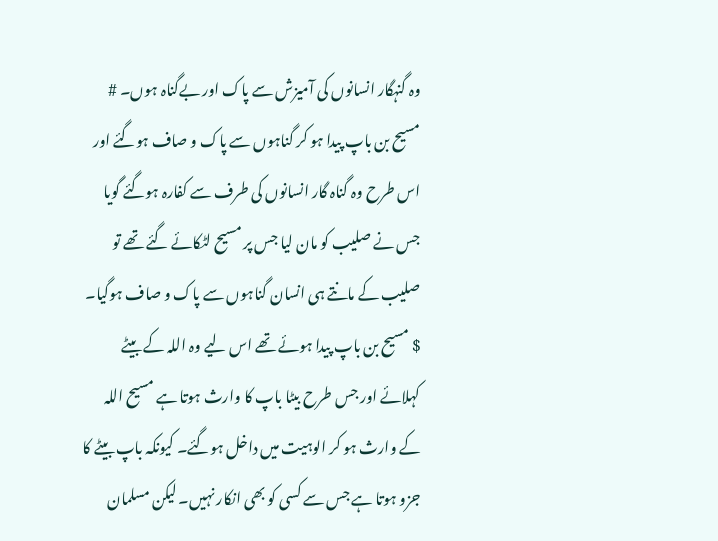وہ گنہگار انسانوں کی آمیزش سے پاک اور بےگناہ ہوں۔ # مسیح بن باپ پیدا ہو کر گناہوں سے پاک و صاف ہوگئے اور اس طرح وہ گناہ گار انسانوں کی طرف سے کفارہ ہوگئے گویا جس نے صلیب کو مان لیا جس پر مسیح لٹکائے گئے تھے تو صلیب کے مانتے ہی انسان گناہوں سے پاک و صاف ہوگیا۔ $ مسیح بن باپ پیدا ہوئے تھے اس لیے وہ اللہ کے بیٹے کہلائے اور جس طرح بیٹا باپ کا وارث ہوتا ہے مسیح اللہ کے وارث ہو کر الوہیت میں داخل ہوگئے۔ کیونکہ باپ بیٹے کا جزو ہوتا ہے جس سے کسی کو بھی انکار نہیں۔ لیکن مسلمان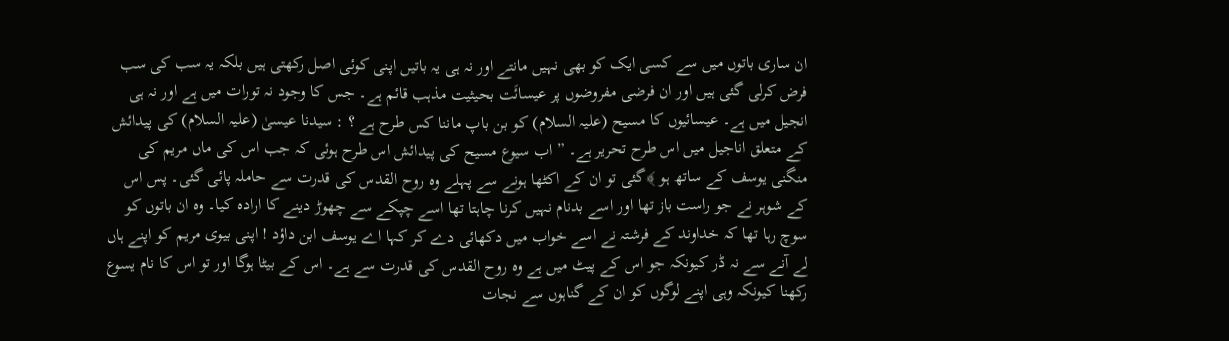ان ساری باتوں میں سے کسی ایک کو بھی نہیں مانتے اور نہ ہی یہ باتیں اپنی کوئی اصل رکھتی ہیں بلکہ یہ سب کی سب فرض کرلی گئی ہیں اور ان فرضی مفروضوں پر عیسائَت بحیثیت مذہب قائم ہے۔ جس کا وجود نہ تورات میں ہے اور نہ ہی انجیل میں ہے۔ عیسائیوں کا مسیح (علیہ السلام) کو بن باپ ماننا کس طرح ہے ؟ : سیدنا عیسیٰ (علیہ السلام) کی پیدائش کے متعلق اناجیل میں اس طرح تحریر ہے۔ ” اب سیوع مسیح کی پیدائش اس طرح ہوئی کہ جب اس کی ماں مریم کی منگنی یوسف کے ساتھ ہو ﴾گئی تو ان کے اکٹھا ہونے سے پہلے وہ روح القدس کی قدرت سے حاملہ پائی گئی۔ پس اس کے شوہر نے جو راست باز تھا اور اسے بدنام نہیں کرنا چاہتا تھا اسے چپکے سے چھوڑ دینے کا ارادہ کیا۔ وہ ان باتوں کو سوچ رہا تھا کہ خداوند کے فرشتہ نے اسے خواب میں دکھائی دے کر کہا اے یوسف ابن داؤد ! اپنی بیوی مریم کو اپنے ہاں لے آنے سے نہ ڈر کیونکہ جو اس کے پیٹ میں ہے وہ روح القدس کی قدرت سے ہے۔ اس کے بیٹا ہوگا اور تو اس کا نام یسوع رکھنا کیونکہ وہی اپنے لوگوں کو ان کے گناہوں سے نجات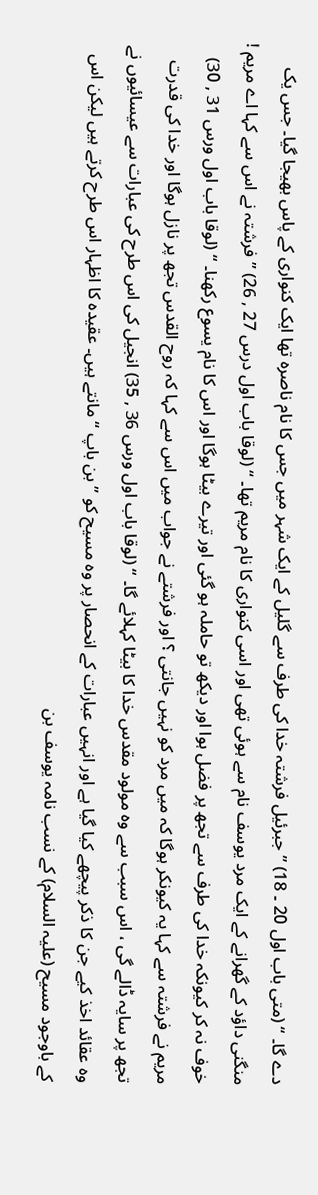دے گا۔ “ (متی باب اول 20 ۔ 18) ” جبرئیل فرشتہ خدا کی طرف سے گلیل کے ایک شہر میں جس کا نام ناصرہ تھا ایک کنواری کے پاس بھیجا گیا۔ جس یک منگنی داؤد کے گھرانے کے ایک مرد یوسف نام سے ہوئی تھی اور اسی کنواری کا نام مریم تھا۔ “ (لوقا باب اول درس 27 , 26) ” فرشتہ نے اس سے کہا اے مریم ! خوف نہ کر کیونکہ خدا کی طرف سے تجھ پر فضل ہوا اور دیکھ تو حاملہ ہو گئی اور تیرے بیٹا ہوگا اور اس کا نام یسوع رکھنا۔ “ (لوقا باب اول ورس 31 , 30) مریم نے فرشتہ سے کہا یہ کیونکر ہوگا کہ میں مرد کو نہیں جانتی ؟ اور فرشتے نے جواب میں اس سے کہا کہ روح القدس تجھ پر نازل ہوگا اور خدا کی قدرت تجھ پر سایہ ڈالے گی ، اس سبب سے وہ مولود مقدس خدا کا بیٹا کہلائے گا۔ “ (لوقا باب اول ورس 36 , 35) انجیل کی اس طرح کی عبارات سے عیسائیوں نے وہ عقائد اخذ کیے جن کا ذکر پیچھے کیا گیا ہے اور انہیں عبارات کے انحصار پر وہ مسیح کو ” بن باپ “ مانتے ہیں۔ عقیدہ کا اظہار اس طرح کرتے ہیں لیکن اس کے باوجود مسیح (علیہ السلام) کے نسب نامہ یوسف بن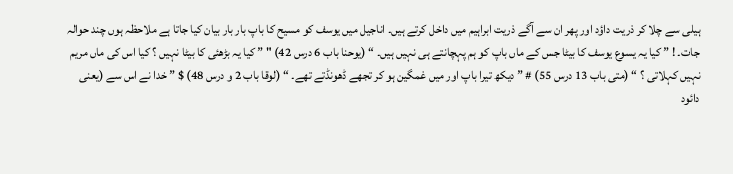ہیلی سے چلا کر ذریت داؤد اور پھر ان سے آگے ذریت ابراہیم میں داخل کرتے ہیں۔ اناجیل میں یوسف کو مسیح کا باپ بار بار بیان کیا جاتا ہے ملاحظہ ہوں چند حوالہ جات۔ ! ” کیا یہ یسوع یوسف کا بیٹا جس کے ماں باپ کو ہم پہچانتے ہی نہیں ہیں۔ “ (یوحنا باب 6 درس 42) " ” کیا یہ بڑھئی کا بیٹا نہیں ؟ کیا اس کی ماں مریم نہیں کہلاتی ؟ “ (متی باب 13 درس 55) # ” دیکھ تیرا باپ اور میں غمگین ہو کر تجھے ڈھونڈتے تھے۔ “ (لوقا باب 2 و درس 48) $ ” خدا نے اس سے (یعنی دائود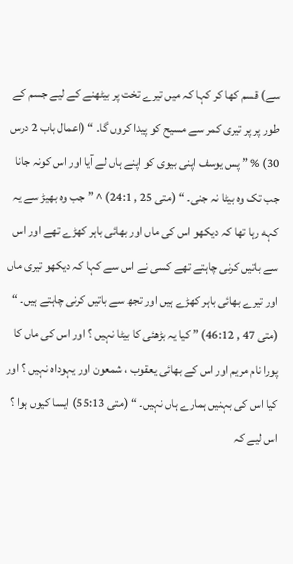سے) قسم کھا کر کہا کہ میں تیرے تخت پر بیٹھنے کے لیے جسم کے طور پر پر تیری کمر سے مسیح کو پیدا کروں گا۔ “ (اعمال باب 2 درس 30) % ” پس یوسف اپنی بیوی کو اپنے ہاں لے آیا اور اس کونہ جانا جب تک وہ بیٹا نہ جنی۔ “ (متی 25 , 24:1) ^ ” جب وہ بھیڑ سے یہ کہه رہا تھا کہ دیکھو اس کی ماں اور بھائی باہر کھڑے تھے اور اس سے باتیں کرنی چاہتے تھے کسی نے اس سے کہا کہ دیکھو تیری ماں اور تیرے بھائی باہر کھڑے ہیں اور تجھ سے باتیں کرنی چاہتے ہیں۔ “ (متی 47 , 46:12) ” کیا یہ بڑھئی کا بیٹا نہیں ؟ اور اس کی ماں کا پورا نام مریم اور اس کے بھائی یعقوب ، شمعون اور یہوداہ نہیں ؟ اور کیا اس کی بہنیں ہمارے ہاں نہیں۔ “ (متی 55:13) ایسا کیوں ہوا ؟ اس لیے کہ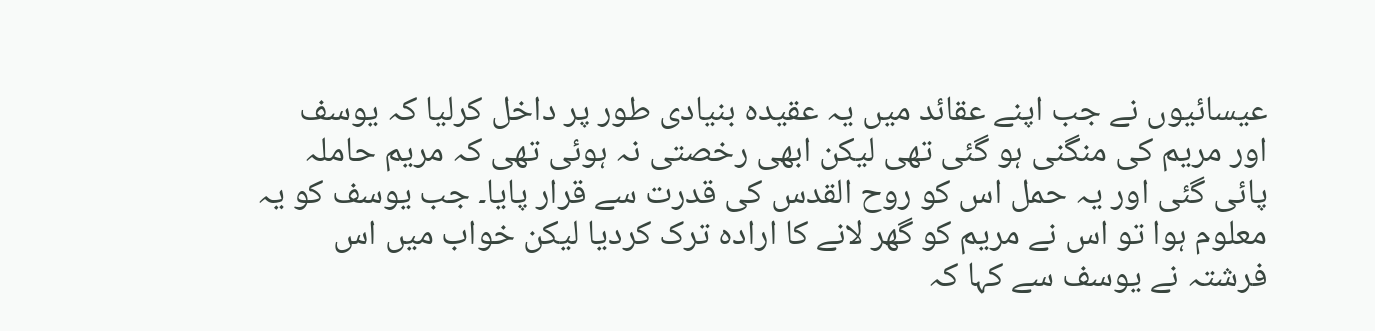عیسائیوں نے جب اپنے عقائد میں یہ عقیدہ بنیادی طور پر داخل کرلیا کہ یوسف اور مریم کی منگنی ہو گئی تھی لیکن ابھی رخصتی نہ ہوئی تھی کہ مریم حاملہ پائی گئی اور یہ حمل اس کو روح القدس کی قدرت سے قرار پایا۔ جب یوسف کو یہ معلوم ہوا تو اس نے مریم کو گھر لانے کا ارادہ ترک کردیا لیکن خواب میں اس فرشتہ نے یوسف سے کہا کہ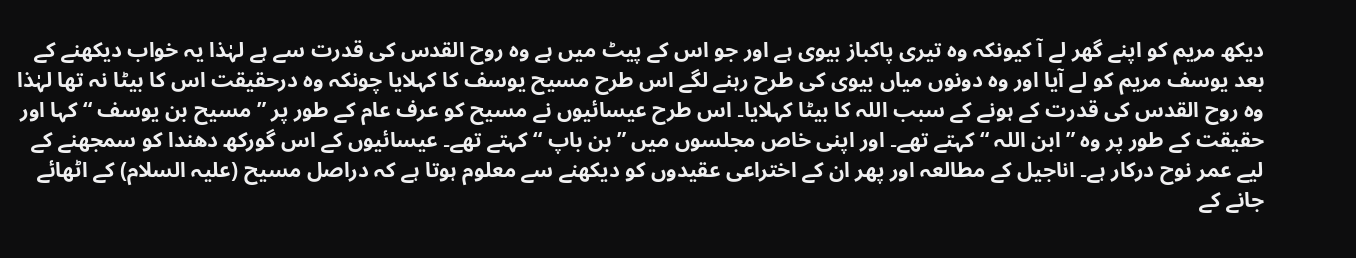دیکھ مریم کو اپنے گھر لے آ کیونکہ وہ تیری پاکباز بیوی ہے اور جو اس کے پیٹ میں ہے وہ روح القدس کی قدرت سے ہے لہٰذا یہ خواب دیکھنے کے بعد یوسف مریم کو لے آیا اور وہ دونوں میاں بیوی کی طرح رہنے لگے اس طرح مسیح یوسف کا کہلایا چونکہ وہ درحقیقت اس کا بیٹا نہ تھا لہٰذا وہ روح القدس کی قدرت کے ہونے کے سبب اللہ کا بیٹا کہلایا۔ اس طرح عیسائیوں نے مسیح کو عرف عام کے طور پر ” مسیح بن یوسف “ کہا اور حقیقت کے طور پر وہ ” ابن اللہ “ کہتے تھے۔ اور اپنی خاص مجلسوں میں ” بن باپ “ کہتے تھے۔ عیسائیوں کے اس گورکھ دھندا کو سمجھنے کے لیے عمر نوح درکار ہے۔ اناجیل کے مطالعہ اور پھر ان کے اختراعی عقیدوں کو دیکھنے سے معلوم ہوتا ہے کہ دراصل مسیح (علیہ السلام) کے اٹھائے جانے کے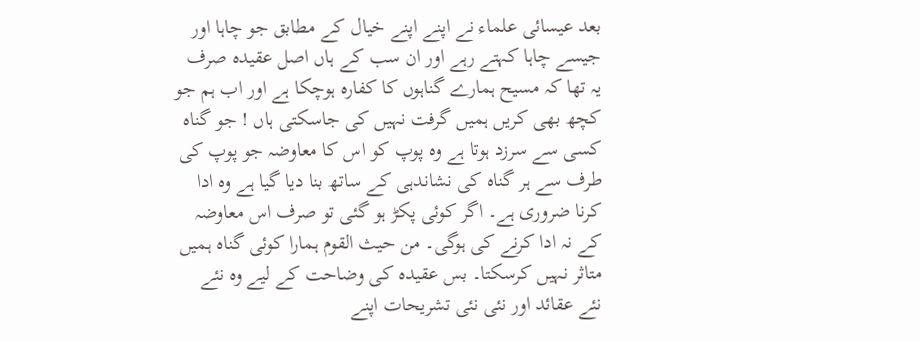بعد عیسائی علماء نے اپنے اپنے خیال کے مطابق جو چاہا اور جیسے چاہا کہتے رہے اور ان سب کے ہاں اصل عقیدہ صرف یہ تھا کہ مسیح ہمارے گناہوں کا کفارہ ہوچکا ہے اور اب ہم جو کچھ بھی کریں ہمیں گرفت نہیں کی جاسکتی ہاں ! جو گناہ کسی سے سرزد ہوتا ہے وہ پوپ کو اس کا معاوضہ جو پوپ کی طرف سے ہر گناہ کی نشاندہی کے ساتھ بنا دیا گیا ہے وہ ادا کرنا ضروری ہے۔ اگر کوئی پکڑ ہو گئی تو صرف اس معاوضہ کے نہ ادا کرنے کی ہوگی۔ من حیث القوم ہمارا کوئی گناہ ہمیں متاثر نہیں کرسکتا۔ بس عقیدہ کی وضاحت کے لیے وہ نئے نئے عقائد اور نئی نئی تشریحات اپنے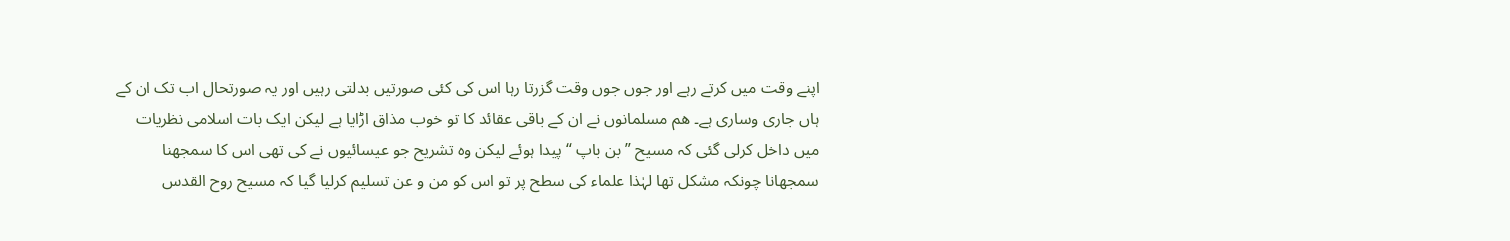اپنے وقت میں کرتے رہے اور جوں جوں وقت گزرتا رہا اس کی کئی صورتیں بدلتی رہیں اور یہ صورتحال اب تک ان کے ہاں جاری وساری ہے۔ هم مسلمانوں نے ان کے باقی عقائد کا تو خوب مذاق اڑایا ہے لیکن ایک بات اسلامی نظریات میں داخل کرلی گئی کہ مسیح ” بن باپ “ پیدا ہوئے لیکن وہ تشریح جو عیسائیوں نے کی تھی اس کا سمجھنا سمجھانا چونکہ مشکل تھا لہٰذا علماء کی سطح پر تو اس کو من و عن تسلیم کرلیا گیا کہ مسیح روح القدس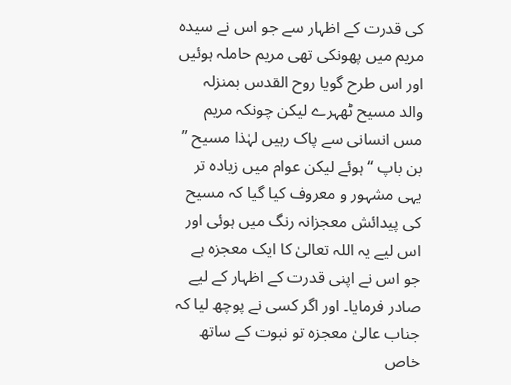کی قدرت کے اظہار سے جو اس نے سیدہ مریم میں پھونکی تھی مریم حاملہ ہوئیں اور اس طرح گویا روح القدس بمنزلہ والد مسیح ٹھہرے لیکن چونکہ مریم مس انسانی سے پاک رہیں لہٰذا مسیح ” بن باپ “ ہوئے لیکن عوام میں زیادہ تر یہی مشہور و معروف کیا گیا کہ مسیح کی پیدائش معجزانہ رنگ میں ہوئی اور اس لیے یہ اللہ تعالیٰ کا ایک معجزہ ہے جو اس نے اپنی قدرت کے اظہار کے لیے صادر فرمایا۔ اور اگر کسی نے پوچھ لیا کہ جناب عالیٰ معجزہ تو نبوت کے ساتھ خاص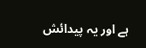ہے اور یہ پیدائش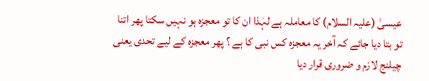عیسیٰ (علیہ السلام) کا معاملہ ہے لہٰذا ان کا تو معجزہ ہو نہیں سکتا پھر اتنا تو بتا دیا جائے کہ آخر یہ معجزہ کس نبی کا ہے ؟ پھر معجزہ کے لیے تحدی یعنی چیلنج لازم و ضروری قرار دیا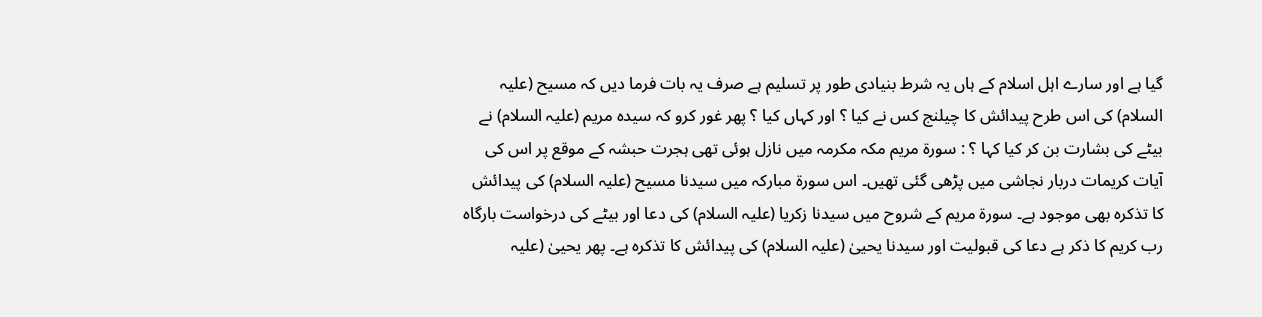گیا ہے اور سارے اہل اسلام کے ہاں یہ شرط بنیادی طور پر تسلیم ہے صرف یہ بات فرما دیں کہ مسیح (علیہ السلام) کی اس طرح پیدائش کا چیلنج کس نے کیا ؟ اور کہاں کیا ؟ پھر غور کرو کہ سیدہ مریم (علیہ السلام) نے بیٹے کی بشارت بن کر کیا کہا ؟ : سورة مریم مکہ مکرمہ میں نازل ہوئی تھی ہجرت حبشہ کے موقع پر اس کی آیات کریمات دربار نجاشی میں پڑھی گئی تھیں۔ اس سورة مبارکہ میں سیدنا مسیح (علیہ السلام) کی پیدائش کا تذکرہ بھی موجود ہے۔ سورة مریم کے شروح میں سیدنا زکریا (علیہ السلام) کی دعا اور بیٹے کی درخواست بارگاہ رب کریم کا ذکر ہے دعا کی قبولیت اور سیدنا یحییٰ (علیہ السلام) کی پیدائش کا تذکرہ ہے۔ پھر یحییٰ (علیہ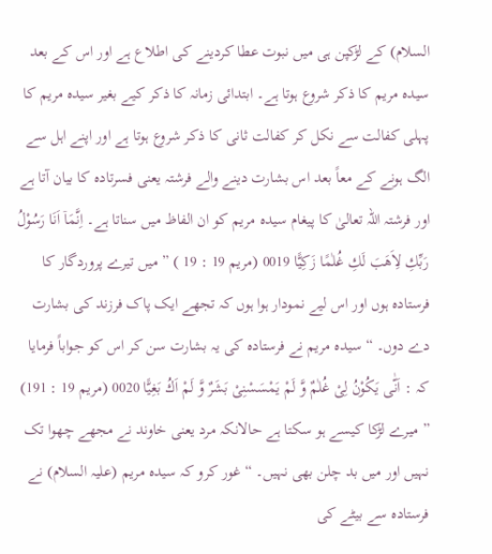السلام) کے لڑکپن ہی میں نبوت عطا کردینے کی اطلاع ہے اور اس کے بعد سیدہ مریم کا ذکر شروع ہوتا ہے۔ ابتدائی زمانہ کا ذکر کیے بغیر سیدہ مریم کا پہلی کفالت سے نکل کر کفالت ثانی کا ذکر شروع ہوتا ہے اور اپنے اہل سے الگ ہونے کے معاً بعد اس بشارت دینے والے فرشتہ یعنی فسرتادہ کا بیان آتا ہے اور فرشتہ اللہ تعالیٰ کا پیغام سیدہ مریم کو ان الفاظ میں سناتا ہے۔ اِنَّمَاۤ اَنَا رَسُوْلُ رَبِّكِ لِاَهَبَ لَكِ غُلٰمًا زَكِیًّا 0019 (مریم 19 : 19 ) ” میں تیرے پروردگار کا فرستادہ ہوں اور اس لیے نمودار ہوا ہوں کہ تجھے ایک پاک فرزند کی بشارت دے دوں۔ “ سیدہ مریم نے فرستادہ کی یہ بشارت سن کر اس کو جواباً فرمایا کہ : اَنّٰى یَكُوْنُ لِیْ غُلٰمٌ وَّ لَمْ یَمْسَسْنِیْ بَشَرٌ وَّ لَمْ اَكُ بَغِیًّا 0020 (مریم 19 : 191) ” میرے لڑکا کیسے ہو سکتا ہے حالانکہ مرد یعنی خاوند نے مجھے چھوا تک نہیں اور میں بد چلن بھی نہیں۔ “ غور کرو کہ سیدہ مریم (علیہ السلام) نے فرستادہ سے بیٹے کی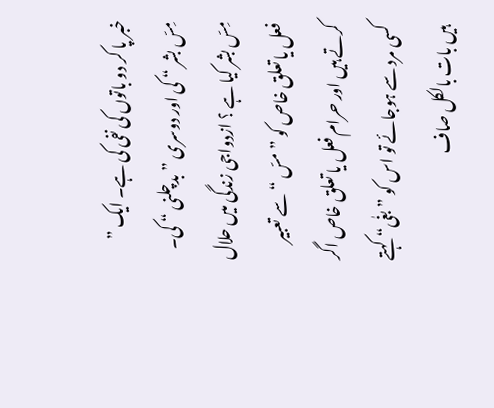خبر پا کر دو باتوں کی نفی کی ہے۔ ایک ” مِسّ بشر “ کی اور دوسری ” بدچلنی “ کی۔ مِسّ بشر کیا ہے ؟ ازدواجی زندگی میں حلال فعل یا تعلق خاص کو ” مسّ “ سے تعبیر کرتے ہیں اور حرام فعل یا تعلق خاص اگر کسی مرد سے ہوجائے تو اس کو ” بغٰى“ کہتے ہیں بات بالکل صاف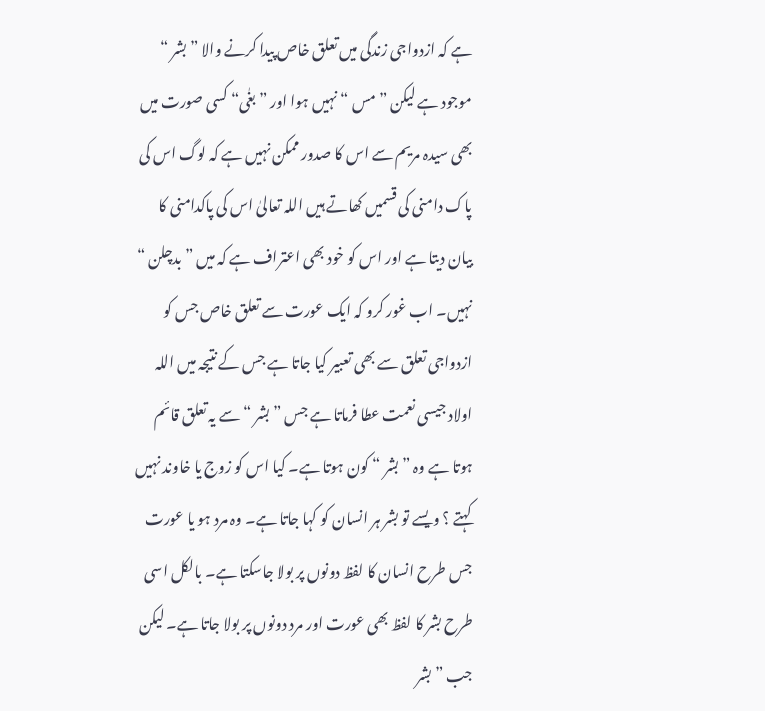ہے کہ ازدواجی زندگی میں تعلق خاص پیدا کرنے والا ” بشر “ موجود ہے لیکن ” مس “ نہیں ہوا اور ” بغٰى“ کسی صورت میں بھی سیدہ مریم سے اس کا صدور ممکن نہیں ہے کہ لوگ اس کی پاک دامنی کی قسمیں کھاتے ہیں اللہ تعالیٰ اس کی پاکدامنی کا بیان دیتا ہے اور اس کو خود بھی اعتراف ہے کہ میں ” بدچلن “ نہیں۔ اب غور کرو کہ ایک عورت سے تعلق خاص جس کو ازدواجی تعلق سے بھی تعبیر کیا جاتا ہے جس کے نتیجہ میں اللہ اولاد جیسی نعمت عطا فرماتا ہے جس ” بشر “ سے یہ تعلق قائم ہوتا ہے وہ ” بشر “ کون ہوتا ہے۔ کیا اس کو زوج یا خاوند نہیں کہتے ؟ ویسے تو بشر ہر انسان کو کہا جاتا ہے۔ وہ مرد ہو یا عورت جس طرح انسان کا لفظ دونوں پر بولا جاسکتا ہے۔ بالکل اسی طرح بشر کا لفظ بھی عورت اور مرد دونوں پر بولا جاتا ہے۔ لیکن جب ” بشر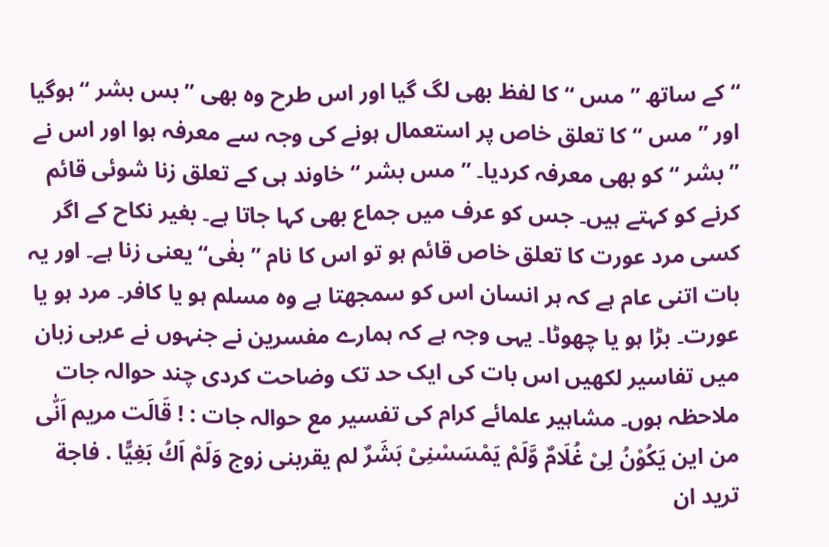“ کے ساتھ ” مس “ کا لفظ بھی لگ گیا اور اس طرح وہ بھی ” بس بشر “ ہوگیا اور ” مس “ کا تعلق خاص پر استعمال ہونے کی وجہ سے معرفہ ہوا اور اس نے ” بشر “ کو بھی معرفہ کردیا۔ ” مس بشر “ خاوند ہی کے تعلق زنا شوئی قائم کرنے کو کہتے ہیں۔ جس کو عرف میں جماع بھی کہا جاتا ہے۔ بغیر نکاح کے اگر کسی مرد عورت کا تعلق خاص قائم ہو تو اس کا نام ” بغٰى“ یعنی زنا ہے۔ اور یہ بات اتنی عام ہے کہ ہر انسان اس کو سمجھتا ہے وہ مسلم ہو یا کافر۔ مرد ہو یا عورت۔ بڑا ہو یا چھوٹا۔ یہی وجہ ہے کہ ہمارے مفسرین نے جنہوں نے عربی زبان میں تفاسیر لکھیں اس بات کی ایک حد تک وضاحت کردی چند حوالہ جات ملاحظہ ہوں۔ مشاہیر علمائے کرام کی تفسیر مع حوالہ جات : ! قَالَت مریم اَنّٰى من این یَكُوْنُ لِىْ غُلَامٌ وَّلَمْ یَمْسَسْنِىْ بَشَرٌ لم یقربنی زوج وَلَمْ اَكُ بَغِیًّا . فاجة ترید ان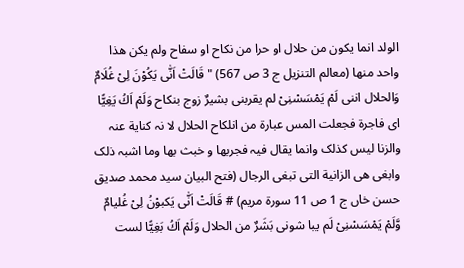الولد انما یکون من حلال او حرا من نکاح او سفاح ولم یکن ھذا واحد منھا (معالم التنزیل ج 3 ص 567) " قَالَتْ اَنّٰى یَكُوْنَ لِیْ غُلَامٌ وَالحلال اننی لَمْ یَمْسَسْنِىْ لم یقربنی بشیرٌ زوج بنکاح وَلَمْ اَكُ یَغِیًّا ای فاجرة فجعلت المس عبارة من انلکاح الحلال لا نہ کنایة عنہ والزنا لیس کذلک وانما یقال فیہ فجربھا و خبث بھا وما اشبہ ذلک وابغی ھی الزانیة التی تبغی الرجال (فتح البیان سید محمد صدیق حسن خاں ج 1 ص 11 سورة مریم) # قَالَتْ اَنّٰى یَكبوْنُ لِىْ غُلیامٌ وَّلَمْ یَمْسَسْنِىْ لَم یبا شونی بَشَرٌ من الحلال وَلَمْ اَكُ بَغِیًّا لست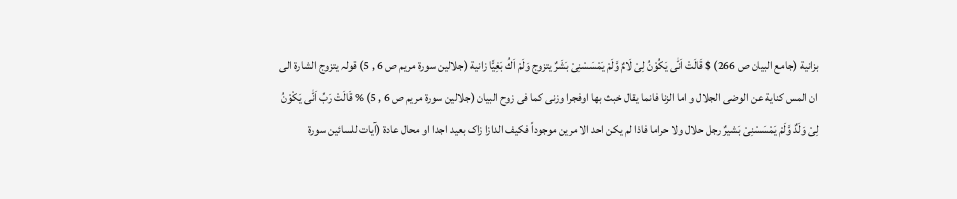بزانیة (جامع البیان ص 266) $ قَالَتْ اَنّٰى یَكُوْنُ لِىْ لَامٌ وَّلَمْ یَمْسَسْنِىْ بَشَرٌ یتزوج وَلَمْ اَكُ بَغِیًّا زانیة (جلالین سورة مریم ص 6 , 5) قولہ یتزوج الشارة الی ان المس کنایة عن الوضی الجلال و اما الزنا فانما یقال خبث بھا اوفجرا وزنی کما فی زوح البیان (جلالین سورة مریم ص 6 , 5) % قَالَتْ رَبِّ اَنّٰى یَكْوْنُ لِىْ وَلَدٌ وَّلَمْ یَمْسَسْنِىْ بَشیرٌ رجل حلال ولا حراما فاذا لم یکن احد الا مرین موجوداً فکیف الدازا زاک بعید اجدا او محال عادة (آیات للسائین سورة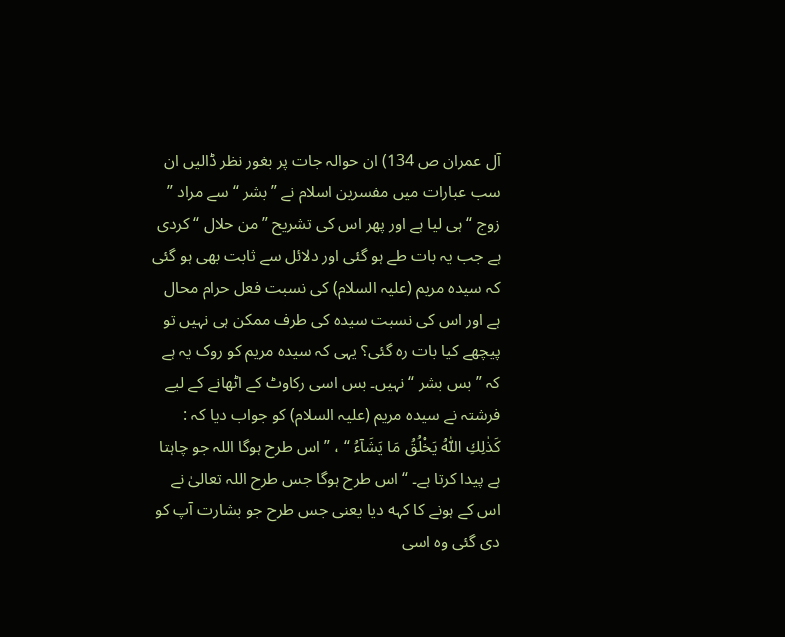آل عمران ص 134) ان حوالہ جات پر بغور نظر ڈالیں ان سب عبارات میں مفسرین اسلام نے ” بشر “ سے مراد ” زوج “ ہی لیا ہے اور پھر اس کی تشریح ” من حلال “ کردی ہے جب یہ بات طے ہو گئی اور دلائل سے ثابت بھی ہو گئی کہ سیدہ مریم (علیہ السلام) کی نسبت فعل حرام محال ہے اور اس کی نسبت سیدہ کی طرف ممکن ہی نہیں تو پیچھے کیا بات رہ گئی؟ یہی کہ سیدہ مریم کو روک یہ ہے کہ ” بس بشر “ نہیں۔ بس اسی رکاوٹ کے اٹھانے کے لیے فرشتہ نے سیدہ مریم (علیہ السلام) کو جواب دیا کہ : کَذٰلِكِ اللّٰهُ یَخْلُقُ مَا یَشَآءُ “ ، ” اس طرح ہوگا اللہ جو چاہتا ہے پیدا کرتا ہے۔ “ اس طرح ہوگا جس طرح اللہ تعالیٰ نے اس کے ہونے کا کہه دیا یعنی جس طرح جو بشارت آپ کو دی گئی وہ اسی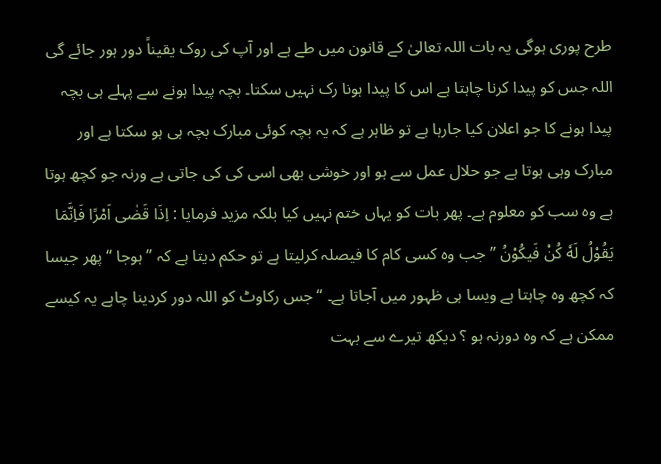طرح پوری ہوگی یہ بات اللہ تعالیٰ کے قانون میں طے ہے اور آپ کی روک یقیناً دور ہور جائے گی اللہ جس کو پیدا کرنا چاہتا ہے اس کا پیدا ہونا رک نہیں سکتا۔ بچہ پیدا ہونے سے پہلے ہی بچہ پیدا ہونے کا جو اعلان کیا جارہا ہے تو ظاہر ہے کہ یہ بچہ کوئی مبارک بچہ ہی ہو سکتا ہے اور مبارک وہی ہوتا ہے جو حلال عمل سے ہو اور خوشی بھی اسی کی کی جاتی ہے ورنہ جو کچھ ہوتا ہے وہ سب کو معلوم ہے۔ پھر بات کو یہاں ختم نہیں کیا بلکہ مزید فرمایا : اِذَا قَضٰى اَمْرًا فَاِنَّمَا یَقُوْلُ لَهٗ کُنْ فَیکُوْنُ ” جب وہ کسی کام کا فیصلہ کرلیتا ہے تو حکم دیتا ہے کہ ” ہوجا “ پھر جیسا کہ کچھ وہ چاہتا ہے ویسا ہی ظہور میں آجاتا ہے۔ “ جس رکاوٹ کو اللہ دور کردینا چاہے یہ کیسے ممکن ہے کہ وہ دورنہ ہو ؟ دیکھ تیرے سے بہت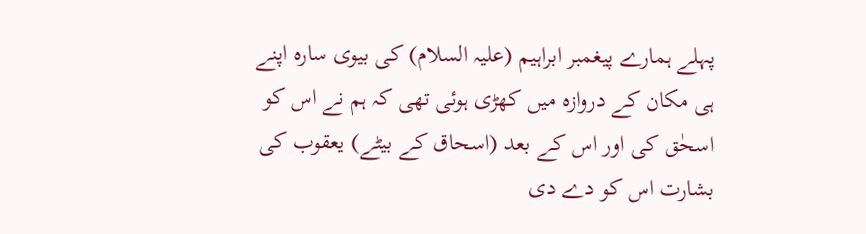پہلے ہمارے پیغمبر ابراہیم (علیہ السلام) کی بیوی سارہ اپنے ہی مکان کے دروازہ میں کھڑی ہوئی تھی کہ ہم نے اس کو اسحٰق کی اور اس کے بعد (اسحاق کے بیٹے) یعقوب کی بشارت اس کو دے دی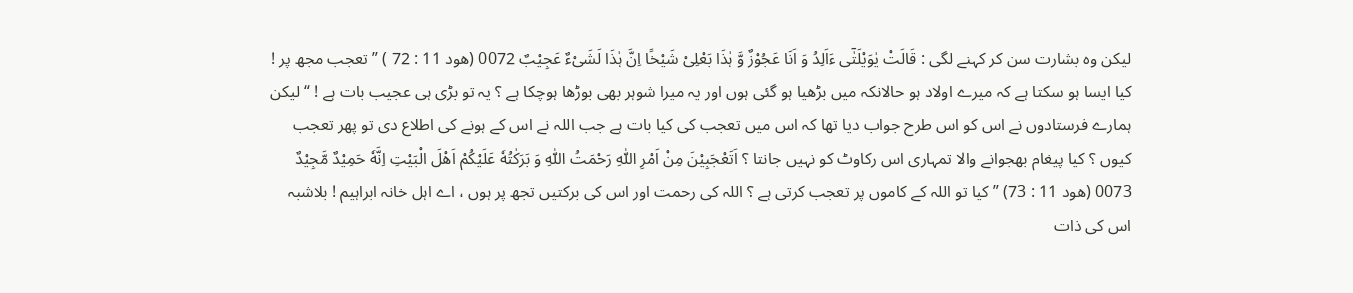لیکن وہ بشارت سن کر کہنے لگی : قَالَتْ یٰوَیْلَتٰۤى ءَاَلِدُ وَ اَنَا عَجُوْزٌ وَّ ہٰذَا بَعْلِیْ شَیْخًا اِنَّ ہٰذَا لَشَیْءٌ عَجِیْبٌ 0072 (ھود 11 : 72 ) ” تعجب مجھ پر ! کیا ایسا ہو سکتا ہے کہ میرے اولاد ہو حالانکہ میں بڑھیا ہو گئی ہوں اور یہ میرا شوہر بھی بوڑھا ہوچکا ہے ؟ یہ تو بڑی ہی عجیب بات ہے ! “ لیکن ہمارے فرستادوں نے اس کو اس طرح جواب دیا تھا کہ اس میں تعجب کی کیا بات ہے جب اللہ نے اس کے ہونے کی اطلاع دی تو پھر تعجب کیوں ؟ کیا پیغام بھجوانے والا تمہاری اس رکاوٹ کو نہیں جانتا ؟ اَتَعْجَبِیْنَ مِنْ اَمْرِ اللّٰهِ رَحْمَتُ اللّٰهِ وَ بَرَكٰتُهٗ عَلَیْكُمْ اَهْلَ الْبَیْتِ اِنَّهٗ حَمِیْدٌ مَّجِیْدٌ 0073 (ھود 11 : 73) ” کیا تو اللہ کے کاموں پر تعجب کرتی ہے ؟ اللہ کی رحمت اور اس کی برکتیں تجھ پر ہوں ، اے اہل خانہ ابراہیم ! بلاشبہ اس کی ذات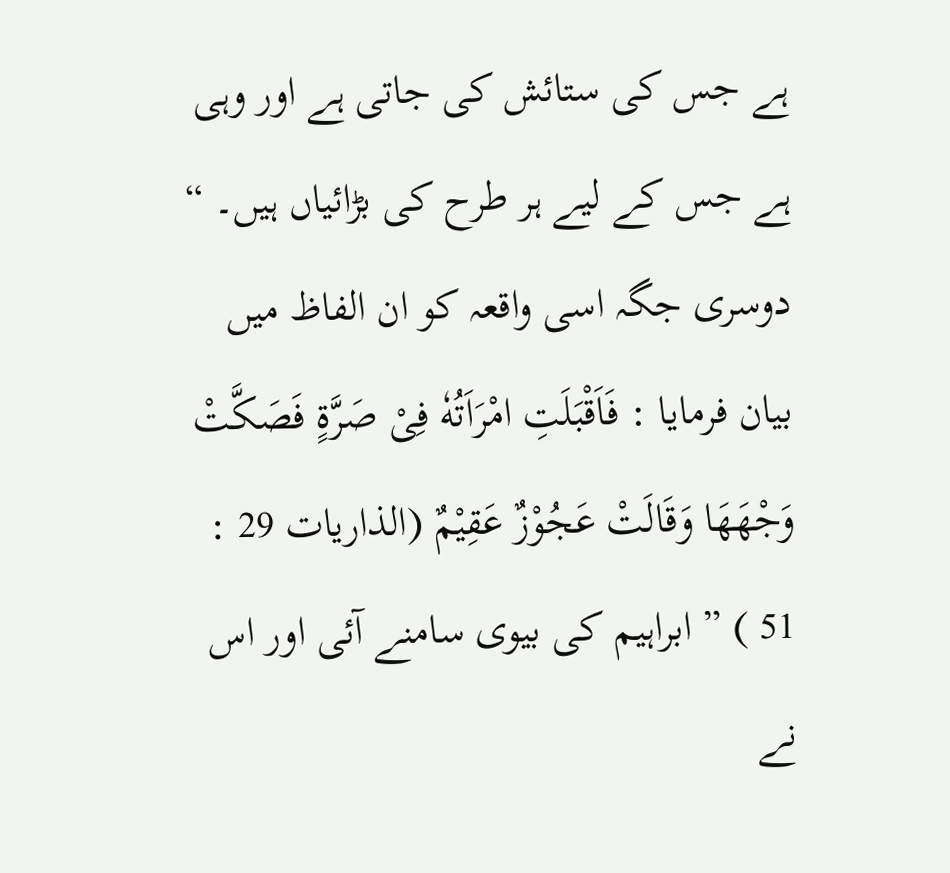ہے جس کی ستائش کی جاتی ہے اور وہی ہے جس کے لیے ہر طرح کی بڑائیاں ہیں۔ “ دوسری جگہ اسی واقعہ کو ان الفاظ میں بیان فرمایا : فَاَقْبَلَتِ امْرَاَتُهٗ فِىْ صَرَّةٍ فَصَكَّتْ وَجْھَھَا وَقَالَتْ عَجُوْزٌ عَقِیْمٌ (الذاریات 29 : 51 ) ” ابراہیم کی بیوی سامنے آئی اور اس نے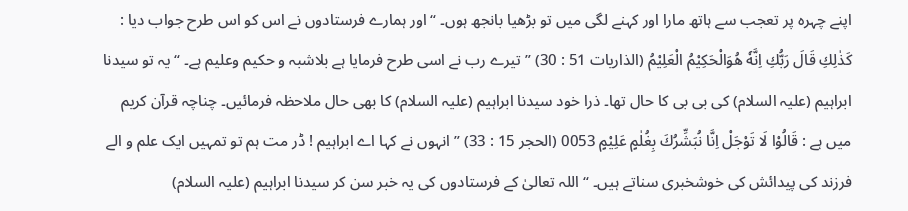اپنے چہرہ پر تعجب سے ہاتھ مارا اور کہنے لگی میں تو بڑھیا بانجھ ہوں۔ “ اور ہمارے فرستادوں نے اس کو اس طرح جواب دیا : كَذٰلِكِ قَالَ رَبُّكِ اِنَّهٗ ھُوَالْحَكِیْمُ الْعَلِیْمُ (الذاریات 51 : 30) ” تیرے رب نے اسی طرح فرمایا ہے بلاشبہ و حکیم وعلیم ہے۔ “ یہ تو سیدنا ابراہیم (علیہ السلام) کی بی بی کا حال تھا۔ ذرا خود سیدنا ابراہیم (علیہ السلام) کا بھی حال ملاحظہ فرمائیں۔ چناچہ قرآن کریم میں ہے : قَالُوْا لَا تَوْجَلْ اِنَّا نُبَشِّرُكَ بِغُلٰمٍ عَلِیْمٍ 0053 (الحجر 15 : 33) ” انہوں نے کہا اے ابراہیم ! ڈر مت ہم تو تمہیں ایک علم و الے فرزند کی پیدائش کی خوشخبری سناتے ہیں۔ “ اللہ تعالیٰ کے فرستادوں کی یہ خبر سن کر سیدنا ابراہیم (علیہ السلام)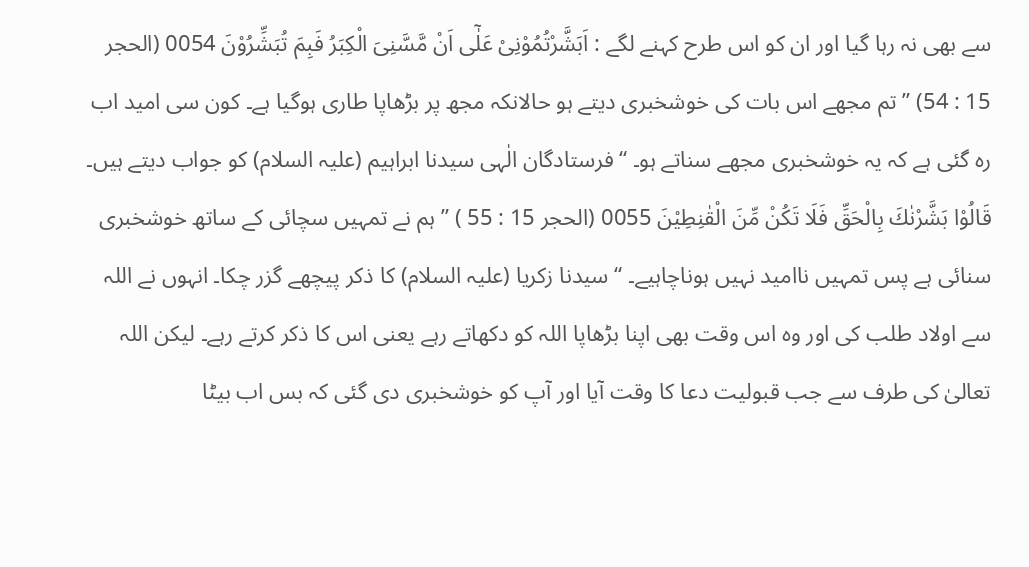سے بھی نہ رہا گیا اور ان کو اس طرح کہنے لگے : اَبَشَّرْتُمُوْنِیْ عَلٰۤى اَنْ مَّسَّنِیَ الْكِبَرُ فَبِمَ تُبَشِّرُوْنَ 0054 (الحجر 15 : 54) ” تم مجھے اس بات کی خوشخبری دیتے ہو حالانکہ مجھ پر بڑھاپا طاری ہوگیا ہے۔ کون سی امید اب رہ گئی ہے کہ یہ خوشخبری مجھے سناتے ہو۔ “ فرستادگان الٰہی سیدنا ابراہیم (علیہ السلام) کو جواب دیتے ہیں۔ قَالُوْا بَشَّرْنٰكَ بِالْحَقِّ فَلَا تَكُنْ مِّنَ الْقٰنِطِیْنَ 0055 (الحجر 15 : 55 ) ” ہم نے تمہیں سچائی کے ساتھ خوشخبری سنائی ہے پس تمہیں ناامید نہیں ہوناچاہیے۔ “ سیدنا زکریا (علیہ السلام) کا ذکر پیچھے گزر چکا۔ انہوں نے اللہ سے اولاد طلب کی اور وہ اس وقت بھی اپنا بڑھاپا اللہ کو دکھاتے رہے یعنی اس کا ذکر کرتے رہے۔ لیکن اللہ تعالیٰ کی طرف سے جب قبولیت دعا کا وقت آیا اور آپ کو خوشخبری دی گئی کہ بس اب بیٹا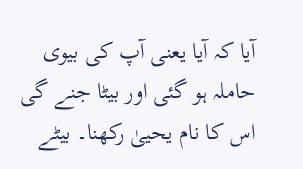آیا کہ آیا یعنی آپ کی بیوی حاملہ ہو گئی اور بیٹا جنے گی اس کا نام یحییٰ رکھنا۔ بیٹے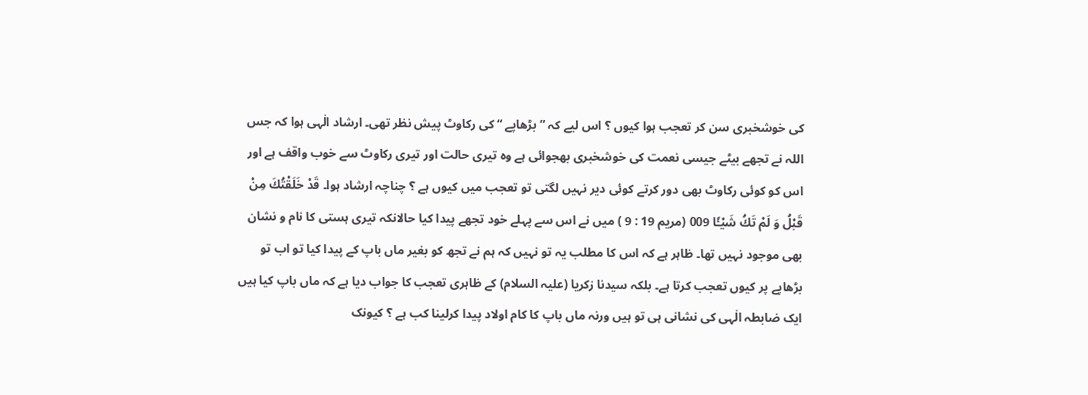کی خوشخبری سن کر تعجب ہوا کیوں ؟ اس لیے کہ ” بڑھاپے “ کی رکاوٹ پیش نظر تھی۔ ارشاد الٰہی ہوا کہ جس اللہ نے تجھے بیٹے جیسی نعمت کی خوشخبری بھجوائی ہے وہ تیری حالت اور تیری رکاوٹ سے خوب واقف ہے اور اس کو کوئی رکاوٹ بھی دور کرتے کوئی دیر نہیں لگتی تو تعجب میں کیوں ہے ؟ چناچہ ارشاد ہوا۔ قَدْ خَلَقْتُكَ مِنْ قَبْلُ وَ لَمْ تَكُ شَیْـًٔا 009 (مریم 19 : 9 ) میں نے اس سے پہلے خود تجھے پیدا کیا حالانکہ تیری ہستی کا نام و نشان بھی موجود نہیں تھا۔ ظاہر ہے کہ اس کا مطلب یہ تو نہیں کہ ہم نے تجھ کو بغیر ماں باپ کے پیدا کیا تو اب تو بڑھاپے پر کیوں تعجب کرتا ہے۔ بلکہ سیدنا زکریا (علیہ السلام) کے ظاہری تعجب کا جواب دیا ہے کہ ماں باپ کیا ہیں ایک ضابطہ الٰہی کی نشانی ہی تو ہیں ورنہ ماں باپ کا کام اولاد پیدا کرلینا کب ہے ؟ کیونک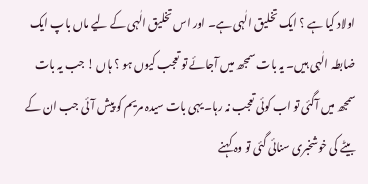اولاد کیا ہے ؟ ایک تخلیق الٰہی ہے۔ اور اس تخلیق الٰہی کے لیے ماں باپ ایک ضابطہ الٰہی ہیں۔ یہ بات سمجھ میں آجائے تو تعجب کیوں ہو ؟ ہاں ! جب یہ بات سمجھ میں آگئی تو اب کوئی تعجب نہ رہا۔ یہی بات سیدہ مریم کو پیش آئی جب ان کے بیٹے کی خوشخبری سنائی گئی تو وہ کہنے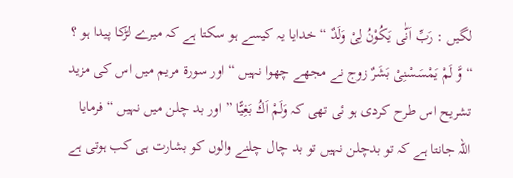لگیں : رَبِّ اَنّٰى یَكُوْنُ لِىْ وَلَدٌ “ خدایا یہ کیسے ہو سکتا ہے کہ میرے لڑکا پیدا ہو ؟ “ وَّ لَمْ یَمْسَسْنِیْ بَشَرٌ زوج نے مجھے چھوا نہیں “ اور سورة مریم میں اس کی مزید تشریح اس طرح کردی ہو ئی تھی کہ وَلَمْ اَكُ بَغِیًّا ” اور بد چلن میں نہیں “ فرمایا اللہ جانتا ہے کہ تو بدچلن نہیں تو بد چال چلنے والوں کو بشارت ہی کب ہوتی ہے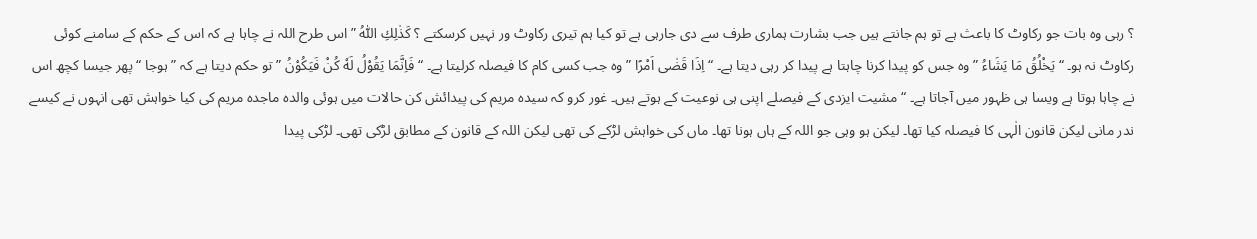؟ رہی وہ بات جو رکاوٹ کا باعث ہے تو ہم جانتے ہیں جب بشارت ہماری طرف سے دی جارہی ہے تو کیا ہم تیری رکاوٹ ور نہیں کرسکتے ؟ کَذٰلِكِ اللّٰهُ ” اس طرح اللہ نے چاہا ہے کہ اس کے حکم کے سامنے کوئی رکاوٹ نہ ہو۔ “ یَخْلُقُ مَا یَشَاءُ ” وہ جس کو پیدا کرنا چاہتا ہے پیدا کر رہی دیتا ہے۔ “ اِذَا قَضٰى اَمْرًا ” وہ جب کسی کام کا فیصلہ کرلیتا ہے۔ “ فَاِنَّمَا یَقُوْلُ لَهٗ کُنْ فَیَكُوْنُ ” تو حکم دیتا ہے کہ ” ہوجا “ پھر جیسا کچھ اس نے چاہا ہوتا ہے ویسا ہی ظہور میں آجاتا ہے۔ “ مشیت ایزدی کے فیصلے اپنی ہی نوعیت کے ہوتے ہیں۔ غور کرو کہ سیدہ مریم کی پیدائش کن حالات میں ہوئی والدہ ماجدہ مریم کی کیا خواہش تھی انہوں نے کیسے ندر مانی لیکن قانون الٰہی کا فیصلہ کیا تھا۔ لیکن ہو وہی جو اللہ کے ہاں ہونا تھا۔ ماں کی خواہش لڑکے کی تھی لیکن اللہ کے قانون کے مطابق لڑکی تھی۔ لڑکی پیدا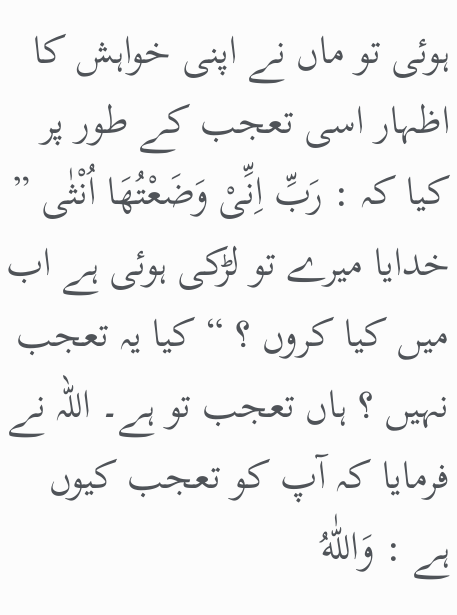ہوئی تو ماں نے اپنی خواہش کا اظہار اسی تعجب کے طور پر کیا کہ : رَبِّ اِنِّىْ وَضَعْتُھَا اُنْثٰى ” خدایا میرے تو لڑکی ہوئی ہے اب میں کیا کروں ؟ “ کیا یہ تعجب نہیں ؟ ہاں تعجب تو ہے۔ اللہ نے فرمایا کہ آپ کو تعجب کیوں ہے : وَاللّٰهُ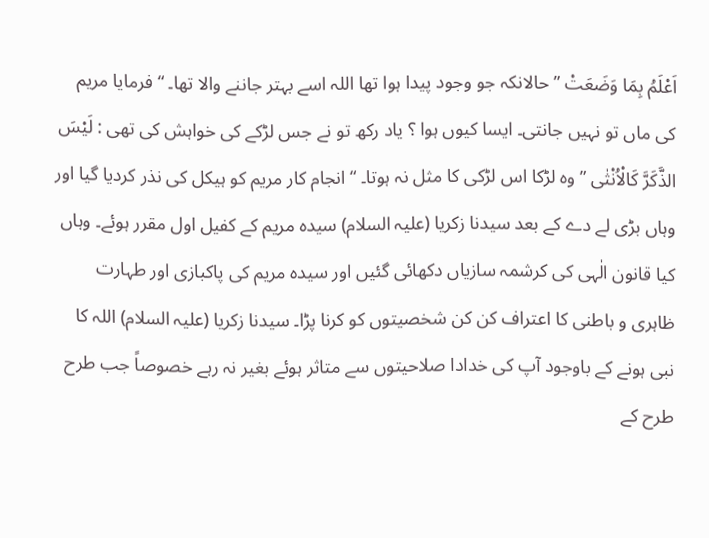اَعْلَمُ بِمَا وَضَعَتْ ” حالانکہ جو وجود پیدا ہوا تھا اللہ اسے بہتر جاننے والا تھا۔ “ فرمایا مریم کی ماں تو نہیں جانتی۔ ایسا کیوں ہوا ؟ یاد رکھ تو نے جس لڑکے کی خواہش کی تھی : لَیْسَ الذَّكَرَّ کَالْاُنْثٰى ” وہ لڑکا اس لڑکی کا مثل نہ ہوتا۔ “ انجام کار مریم کو ہیکل کی نذر کردیا گیا اور وہاں بڑی لے دے کے بعد سیدنا زکریا (علیہ السلام) سیدہ مریم کے کفیل اول مقرر ہوئے۔ وہاں کیا قانون الٰہی کی کرشمہ سازیاں دکھائی گئیں اور سیدہ مریم کی پاکبازی اور طہارت ظاہری و باطنی کا اعتراف کن کن شخصیتوں کو کرنا پڑا۔ سیدنا زکریا (علیہ السلام) اللہ کا نبی ہونے کے باوجود آپ کی خدادا صلاحیتوں سے متاثر ہوئے بغیر نہ رہے خصوصاً جب طرح طرح کے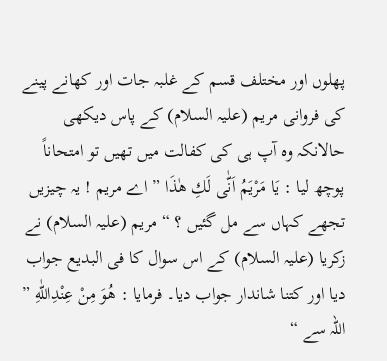پھلوں اور مختلف قسم کے غلبہ جات اور کھانے پینے کی فروانی مریم (علیہ السلام) کے پاس دیکھی حالانکہ وہ آپ ہی کی کفالت میں تھیں تو امتحاناً پوچھ لیا : یَا مَرْیَمُ اَنّٰى لَكِ ھٰذَا ” اے مریم ! یہ چیزیں تجھے کہاں سے مل گئیں ؟ “ مریم (علیہ السلام) نے زکریا (علیہ السلام) کے اس سوال کا فی البدیع جواب دیا اور کتنا شاندار جواب دیا۔ فرمایا : ھُوَ مِنْ عِنْدِاللّٰهِ ” اللہ سے “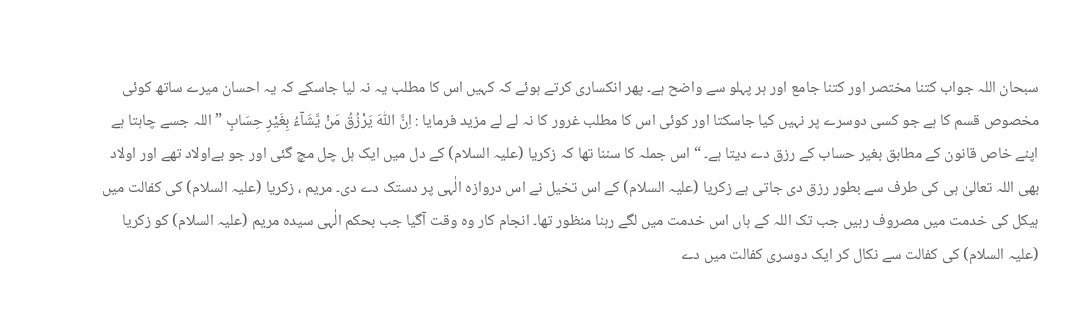سبحان اللہ جواب کتنا مختصر اور کتنا جامع اور ہر پہلو سے واضح ہے۔ پھر انکساری کرتے ہوئے کہ کہیں اس کا مطلب یہ نہ لیا جاسکے کہ یہ احسان میرے ساتھ کوئی مخصوص قسم کا ہے جو کسی دوسرے پر نہیں کیا جاسکتا اور کوئی اس کا مطلب غرور کا نہ لے لے مزید فرمایا : اِنَّ اللّٰهَ یَرْزُقُ مَنْ یَّشَآءُ بِغَیْرِ حِسَابٍ ” اللہ جسے چاہتا ہے اپنے خاص قانون کے مطابق بغیر حساب کے رزق دے دیتا ہے۔ “ اس جملہ کا سننا تھا کہ زکریا (علیہ السلام) کے دل میں ایک ہل چل مچ گئی اور جو بےاولاد تھے اور اولاد بھی اللہ تعالیٰ ہی کی طرف سے بطور رزق دی جاتی ہے زکریا (علیہ السلام) کے اس تخیل نے اس دروازہ الٰہی پر دستک دے دی۔ مریم ، زکریا (علیہ السلام) کی کفالت میں ہیکل کی خدمت میں مصروف رہیں جب تک اللہ کے ہاں اس خدمت میں لگے رہنا منظور تھا۔ انجام کار وہ وقت آگیا جب بحکم الٰہی سیدہ مریم (علیہ السلام) کو زکریا (علیہ السلام) کی کفالت سے نکال کر ایک دوسری کفالت میں دے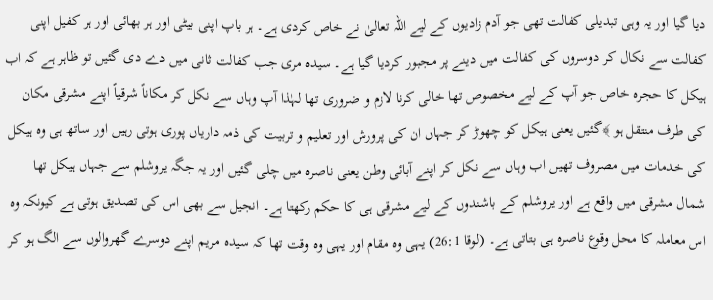دیا گیا اور یہ وہی تبدیلی کفالت تھی جو آدم زادیوں کے لیے اللہ تعالیٰ نے خاص کردی ہے۔ ہر باپ اپنی بیٹی اور ہر بھائی اور ہر کفیل اپنی کفالت سے نکال کر دوسروں کی کفالت میں دینے پر مجبور کردیا گیا ہے۔ سیدہ مری جب کفالت ثانی میں دے دی گئیں تو ظاہر ہے کہ اب ہیکل کا حجرہ خاص جو آپ کے لیے مخصوص تھا خالی کرنا لازم و ضروری تھا لہٰذا آپ وہاں سے نکل کر مکاناً شرقیاً اپنے مشرقی مکان کی طرف منتقل ہو ﴾گئیں یعنی ہیکل کو چھوڑ کر جہاں ان کی پرورش اور تعلیم و تربیت کی ذمہ داریاں پوری ہوتی رہیں اور ساتھ ہی وہ ہیکل کی خدمات میں مصروف تھیں اب وہاں سے نکل کر اپنے آبائی وطن یعنی ناصرہ میں چلی گئیں اور یہ جگہ یروشلم سے جہاں ہیکل تھا شمال مشرقی میں واقع ہے اور یروشلم کے باشندوں کے لیے مشرقی ہی کا حکم رکھتا ہے۔ انجیل سے بھی اس کی تصدیق ہوتی ہے کیونکہ وہ اس معاملہ کا محل وقوع ناصرہ ہی بتاتی ہے۔ (لوقا 26:1) یہی وہ مقام اور یہی وہ وقت تھا کہ سیدہ مریم اپنے دوسرے گھروالوں سے الگ ہو کر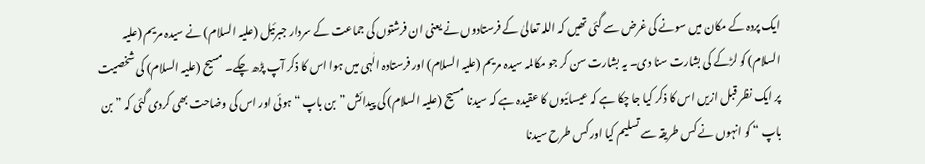ایک پردہ کے مکان میں سونے کی غرض سے گئی تھیں کہ اللہ تعالیٰ کے فرستادوں نے یعنی ان فرشتوں کی جماعت کے سردار جبرئیل (علیہ السلام) نے سیدہ مریم (علیہ السلام) کو لڑکے کی بشارت سنا دی۔ یہ بشارت سن کر جو مکالمہ سیدہ مریم (علیہ السلام) اور فرستادہ الٰہی میں ہوا اس کا ذکر آپ پڑھ چکے۔ مسیح (علیہ السلام) کی شخصیت پر ایک نظر قبل ازیں اس کا ذکر کیا جا چکا ہے کہ عیسائیوں کا عقیدہ ہے کہ سیدنا مسیح (علیہ السلام) کی پیدائش ” بن باپ “ ہوئی اور اس کی وضاحت بھی کردی گئی کہ ” بن باپ “ کو انہوں نے کس طریقہ سے تسلیم کیا اور کس طرح سیدنا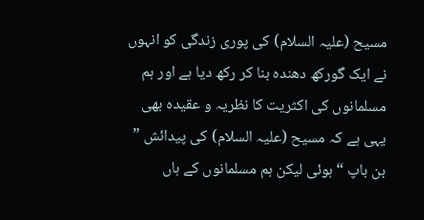مسیح (علیہ السلام) کی پوری زندگی کو انہوں نے ایک گورکھ دھندہ بنا کر رکھ دیا ہے اور ہم مسلمانوں کی اکثریت کا نظریہ و عقیدہ بھی یہی ہے کہ مسیح (علیہ السلام) کی پیدائش ” بن باپ “ ہوئی لیکن ہم مسلمانوں کے ہاں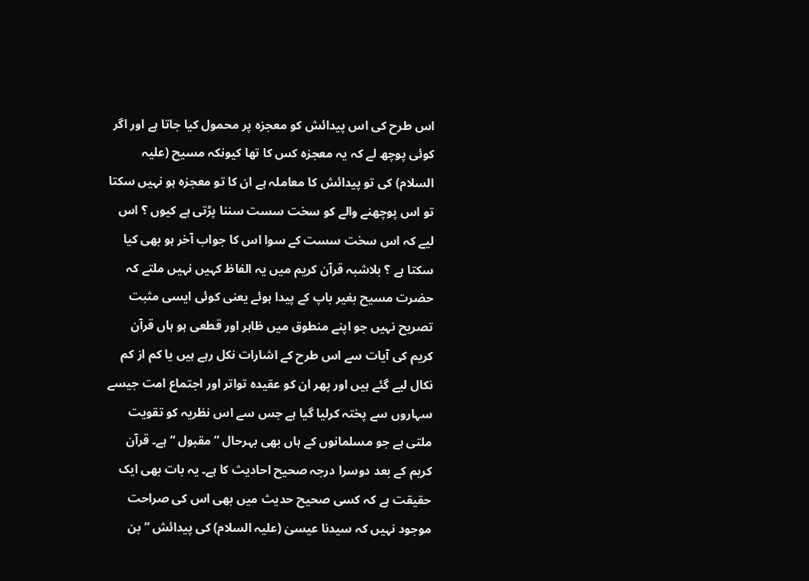اس طرح کی اس پیدائش کو معجزہ پر محمول کیا جاتا ہے اور اگر کوئی پوچھ لے کہ یہ معجزہ کس کا تھا کیونکہ مسیح (علیہ السلام) کی تو پیدائش کا معاملہ ہے ان کا تو معجزہ ہو نہیں سکتا تو اس پوچھنے والے کو سخت سست سننا پڑتی ہے کیوں ؟ اس لیے کہ اس سخت سست کے سوا اس کا جواب آخر ہو بھی کیا سکتا ہے ؟ بلاشبہ قرآن کریم میں یہ الفاظ کہیں نہیں ملتے کہ حضرت مسیح بغیر باپ کے پیدا ہوئے یعنی کوئی ایسی مثبت تصریح نہیں جو اپنے منطوق میں ظاہر اور قطعی ہو ہاں قرآن کریم کی آیات سے اس طرح کے اشارات نکل رہے ہیں یا کم از کم نکال لیے گئے ہیں اور پھر ان کو عقیدہ تواتر اور اجتماع امت جیسے سہاروں سے پختہ کرلیا گیا ہے جس سے اس نظریہ کو تقویت ملتی ہے جو مسلمانوں کے ہاں بھی بہرحال ” مقبول “ ہے۔ قرآن کریم کے بعد دوسرا درجہ صحیح احادیث کا ہے۔ یہ بات بھی ایک حقیقت ہے کہ کسی صحیح حدیث میں بھی اس کی صراحت موجود نہیں کہ سیدنا عیسیٰ (علیہ السلام) کی پیدائش ” بن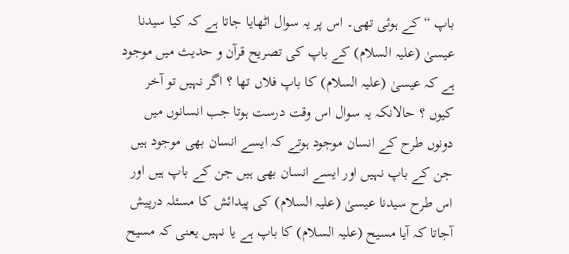باپ “ کے ہوئی تھی۔ اس پر یہ سوال اٹھایا جاتا ہے کہ کیا سیدنا عیسیٰ (علیہ السلام) کے باپ کی تصریح قرآن و حدیث میں موجود ہے کہ عیسیٰ (علیہ السلام) کا باپ فلاں تھا ؟ اگر نہیں تو آخر کیوں ؟ حالانکہ یہ سوال اس وقت درست ہوتا جب انسانوں میں دونوں طرح کے انسان موجود ہوتے کہ ایسے انسان بھی موجود ہیں جن کے باپ نہیں اور ایسے انسان بھی ہیں جن کے باپ ہیں اور اس طرح سیدنا عیسیٰ (علیہ السلام) کی پیدائش کا مسئلہ درپیش آجاتا کہ آیا مسیح (علیہ السلام) کا باپ ہے یا نہیں یعنی کہ مسیح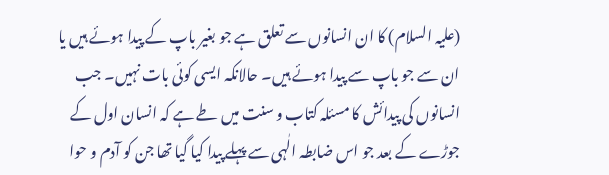(علیہ السلام) کا ان انسانوں سے تعلق ہے جو بغیر باپ کے پیدا ہوئے ہیں یا ان سے جو باپ سے پیدا ہوئے ہیں۔ حالانکہ ایسی کوئی بات نہیں۔ جب انسانوں کی پیدائش کا مسئلہ کتاب و سنت میں طے ہے کہ انسان اول کے جوڑے کے بعد جو اس ضابطہ الٰہی سے پہلے پیدا کیا گیا تھا جن کو آدم و حوا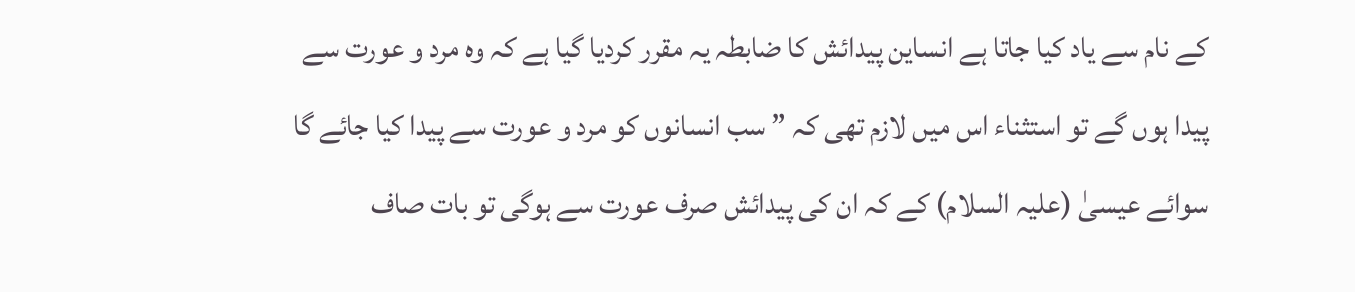کے نام سے یاد کیا جاتا ہے انساین پیدائش کا ضابطہ یہ مقرر کردیا گیا ہے کہ وہ مرد و عورت سے پیدا ہوں گے تو استثناء اس میں لازم تھی کہ ” سب انسانوں کو مرد و عورت سے پیدا کیا جائے گا سوائے عیسیٰ (علیہ السلام) کے کہ ان کی پیدائش صرف عورت سے ہوگی تو بات صاف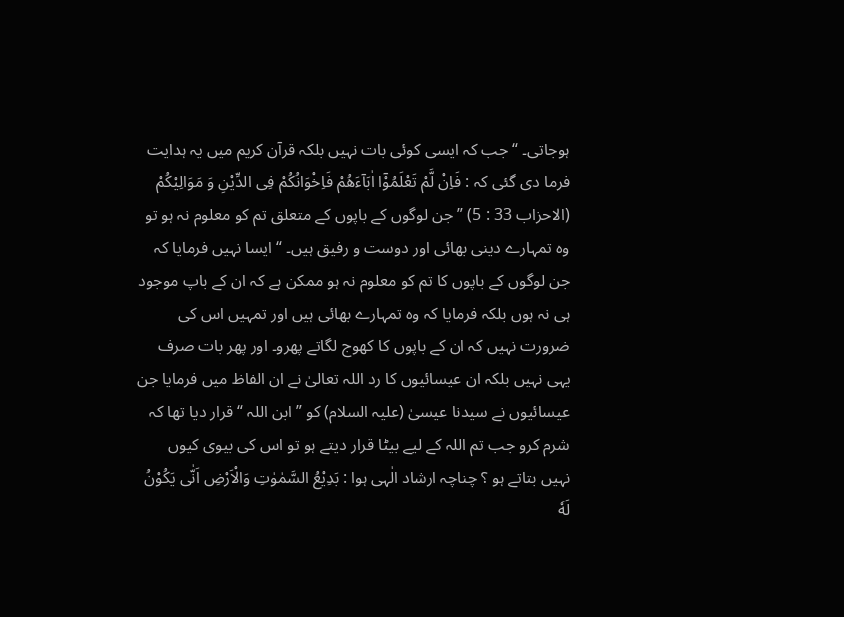ہوجاتی۔ “ جب کہ ایسی کوئی بات نہیں بلکہ قرآن کریم میں یہ ہدایت فرما دی گئی کہ : فَاِنْ لَّمْ تَعْلَمُوْۤا اٰبَآءَهُمْ فَاِخْوَانُكُمْ فِی الدِّیْنِ وَ مَوَالِیْكُمْ (الاحزاب 33 : 5) ” جن لوگوں کے باپوں کے متعلق تم کو معلوم نہ ہو تو وہ تمہارے دینی بھائی اور دوست و رفیق ہیں۔ “ ایسا نہیں فرمایا کہ جن لوگوں کے باپوں کا تم کو معلوم نہ ہو ممکن ہے کہ ان کے باپ موجود ہی نہ ہوں بلکہ فرمایا کہ وہ تمہارے بھائی ہیں اور تمہیں اس کی ضرورت نہیں کہ ان کے باپوں کا کھوج لگاتے پھرو۔ اور پھر بات صرف یہی نہیں بلکہ ان عیسائیوں کا رد اللہ تعالیٰ نے ان الفاظ میں فرمایا جن عیسائیوں نے سیدنا عیسیٰ (علیہ السلام) کو ” ابن اللہ “ قرار دیا تھا کہ شرم کرو جب تم اللہ کے لیے بیٹا قرار دیتے ہو تو اس کی بیوی کیوں نہیں بتاتے ہو ؟ چناچہ ارشاد الٰہی ہوا : بَدِیْعُ السَّمٰوٰتِ وَالْاَرْضِ اَنّٰى یَكُوْنُ لَهٗ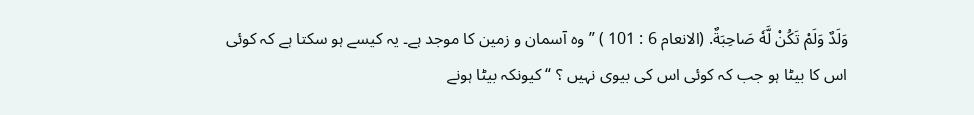وَلَدٌ وَلَمْ تَكُنْ لَّهٗ صَاحِبَةٌ. (الانعام 6 : 101 ) ” وہ آسمان و زمین کا موجد ہے۔ یہ کیسے ہو سکتا ہے کہ کوئی اس کا بیٹا ہو جب کہ کوئی اس کی بیوی نہیں ؟ “ کیونکہ بیٹا ہونے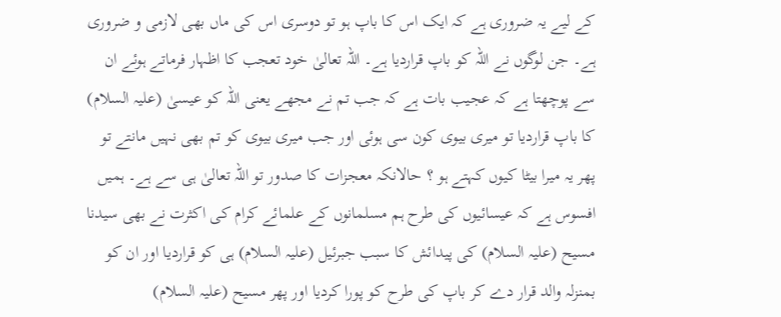کے لیے یہ ضروری ہے کہ ایک اس کا باپ ہو تو دوسری اس کی ماں بھی لازمی و ضروری ہے۔ جن لوگوں نے اللہ کو باپ قراردیا ہے۔ اللہ تعالیٰ خود تعجب کا اظہار فرماتے ہوئے ان سے پوچھتا ہے کہ عجیب بات ہے کہ جب تم نے مجھے یعنی اللہ کو عیسیٰ (علیہ السلام) کا باپ قراردیا تو میری بیوی کون سی ہوئی اور جب میری بیوی کو تم بھی نہیں مانتے تو پھر یہ میرا بیٹا کیوں کہتے ہو ؟ حالانکہ معجزات کا صدور تو اللہ تعالیٰ ہی سے ہے۔ ہمیں افسوس ہے کہ عیسائیوں کی طرح ہم مسلمانوں کے علمائے کرام کی اکثرت نے بھی سیدنا مسیح (علیہ السلام) کی پیدائش کا سبب جبرئیل (علیہ السلام) ہی کو قراردیا اور ان کو بمنزلہ والد قرار دے کر باپ کی طرح کو پورا کردیا اور پھر مسیح (علیہ السلام)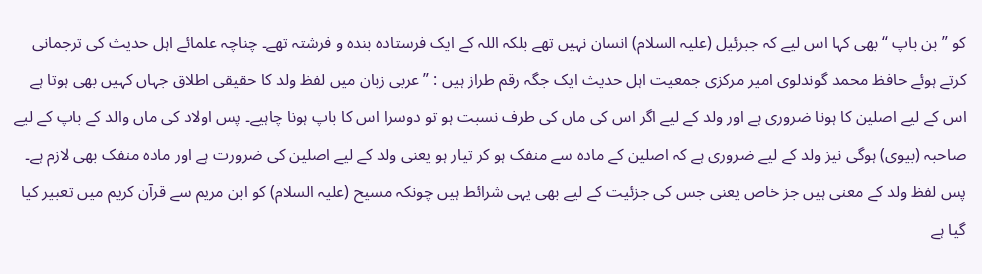کو ” بن باپ “ بھی کہا اس لیے کہ جبرئیل (علیہ السلام) انسان نہیں تھے بلکہ اللہ کے ایک فرستادہ بندہ و فرشتہ تھے۔ چناچہ علمائے اہل حدیث کی ترجمانی کرتے ہوئے حافظ محمد گوندلوی امیر مرکزی جمعیت اہل حدیث ایک جگہ رقم طراز ہیں : ” عربی زبان میں لفظ ولد کا حقیقی اطلاق جہاں کہیں بھی ہوتا ہے اس کے لیے اصلین کا ہونا ضروری ہے اور ولد کے لیے اگر اس کی ماں کی طرف نسبت ہو تو دوسرا اس کا باپ ہونا چاہیے۔ پس اولاد کی ماں والد کے باپ کے لیے صاحبہ (بیوی) ہوگی نیز ولد کے لیے ضروری ہے کہ اصلین کے مادہ سے منفک ہو کر تیار ہو یعنی ولد کے لیے اصلین کی ضرورت ہے اور مادہ منفک بھی لازم ہے۔ پس لفظ ولد کے معنی ہیں جز خاص یعنی جس کی جزئیت کے لیے بھی یہی شرائط ہیں چونکہ مسیح (علیہ السلام) کو ابن مریم سے قرآن کریم میں تعبیر کیا گیا ہے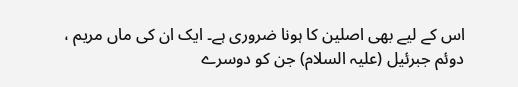اس کے لیے بھی اصلین کا ہونا ضروری ہے۔ ایک ان کی ماں مریم ، دوئم جبرئیل (علیہ السلام) جن کو دوسرے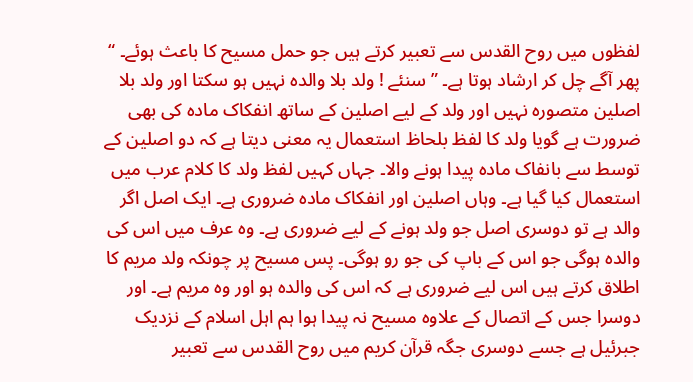لفظوں میں روح القدس سے تعبیر کرتے ہیں جو حمل مسیح کا باعث ہوئے۔ “ پھر آگے چل کر ارشاد ہوتا ہے۔ ” سنئے ! ولد بلا والدہ نہیں ہو سکتا اور ولد بلا اصلین متصورہ نہیں اور ولد کے لیے اصلین کے ساتھ انفکاک مادہ کی بھی ضرورت ہے گویا ولد کا لفظ بلحاظ استعمال یہ معنی دیتا ہے کہ دو اصلین کے توسط سے بانفاک مادہ پیدا ہونے والا۔ جہاں کہیں لفظ ولد کا کلام عرب میں استعمال کیا گیا ہے۔ وہاں اصلین اور انفکاک مادہ ضروری ہے۔ ایک اصل اگر والد ہے تو دوسری اصل جو ولد ہونے کے لیے ضروری ہے۔ وہ عرف میں اس کی والدہ ہوگی جو اس کے باپ کی جو رو ہوگی۔ پس مسیح پر چونکہ ولد مریم کا اطلاق کرتے ہیں اس لیے ضروری ہے کہ اس کی والدہ ہو اور وہ مریم ہے۔ اور دوسرا جس کے اتصال کے علاوہ مسیح نہ پیدا ہوا ہم اہل اسلام کے نزدیک جبرئیل ہے جسے دوسری جگہ قرآن کریم میں روح القدس سے تعبیر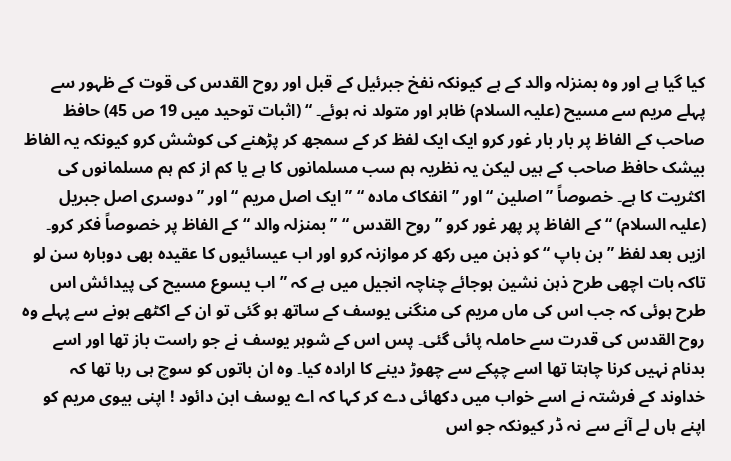کیا گیا ہے اور وہ بمنزلہ والد کے ہے کیونکہ نفخ جبرئیل کے قبل اور روح القدس کی قوت کے ظہور سے پہلے مریم سے مسیح (علیہ السلام) ظاہر اور متولد نہ ہوئے۔ “ (اثبات توحید میں 19 ص 45) حافظ صاحب کے الفاظ پر بار بار غور کرو ایک ایک لفظ کر کے سمجھ کر پڑھنے کی کوشش کرو کیونکہ یہ الفاظ بیشک حافظ صاحب کے ہیں لیکن یہ نظریہ ہم سب مسلمانوں کا ہے یا کم از کم ہم مسلمانوں کی اکثریت کا ہے۔ خصوصاً ” اصلین “ اور ” انفکاک مادہ “ ” ایک اصل مریم “ اور ” دوسری اصل جبریل (علیہ السلام) “ کے الفاظ پر پھر غور کرو ” روح القدس “ ” بمنزلہ والد “ کے الفاظ پر خصوصاً فکر کرو۔ ازیں بعد لفظ ” بن باپ “ کو ذہن میں رکھ کر موازنہ کرو اور اب عیسائیوں کا عقیدہ بھی دوبارہ سن لو تاکہ بات اچھی طرح ذہن نشین ہوجائے چناچہ انجیل میں ہے کہ ” اب یسوع مسیح کی پیدائش اس طرح ہوئی کہ جب اس کی ماں مریم کی منگنی یوسف کے ساتھ ہو گئی تو ان کے اکٹھے ہونے سے پہلے وہ روح القدس کی قدرت سے حاملہ پائی گئی۔ پس اس کے شوہر یوسف نے جو راست باز تھا اور اسے بدنام نہیں کرنا چاہتا تھا اسے چپکے سے چھوڑ دینے کا ارادہ کیا۔ وہ ان باتوں کو سوچ ہی رہا تھا کہ خداوند کے فرشتہ نے اسے خواب میں دکھائی دے کر کہا کہ اے یوسف ابن دائود ! اپنی بیوی مریم کو اپنے ہاں لے آنے سے نہ ڈر کیونکہ جو اس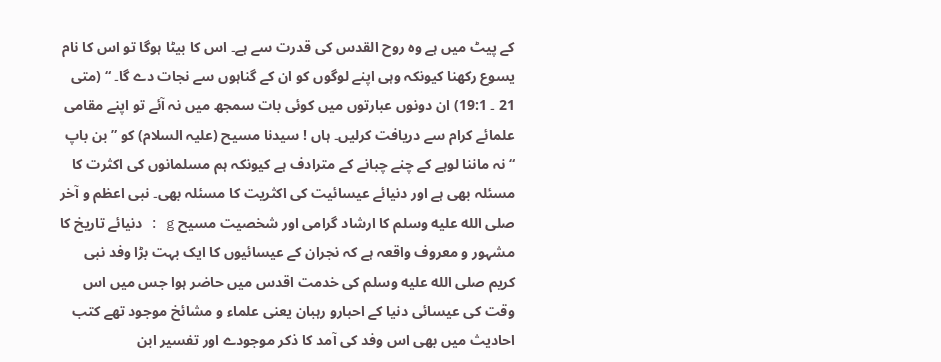کے پیٹ میں ہے وہ روح القدس کی قدرت سے ہے۔ اس کا بیٹا ہوگا تو اس کا نام یسوع رکھنا کیونکہ وہی اپنے لوگوں کو ان کے گناہوں سے نجات دے گا۔ “ (متی 21 ۔ 19:1) ان دونوں عبارتوں میں کوئی بات سمجھ میں نہ آئے تو اپنے مقامی علمائے کرام سے دریافت کرلیں۔ ہاں ! سیدنا مسیح (علیہ السلام) کو ” بن باپ “ نہ ماننا لوہے کے چنے چبانے کے مترادف ہے کیونکہ ہم مسلمانوں کی اکثرت کا مسئلہ بھی ہے اور دنیائے عیسائیت کی اکثریت کا مسئلہ بھی۔ نبی اعظم و آخر صلى الله عليه وسلم کا ارشاد گرامی اور شخصیت مسیح g : دنیائے تاریخ کا مشہور و معروف واقعہ ہے کہ نجران کے عیسائیوں کا ایک بہت بڑا وفد نبی کریم صلى الله عليه وسلم کی خدمت اقدس میں حاضر ہوا جس میں اس وقت کی عیسائی دنیا کے احبارو رہبان یعنی علماء و مشائخ موجود تھے کتب احادیث میں بھی اس وفد کی آمد کا ذکر موجودے اور تفسیر ابن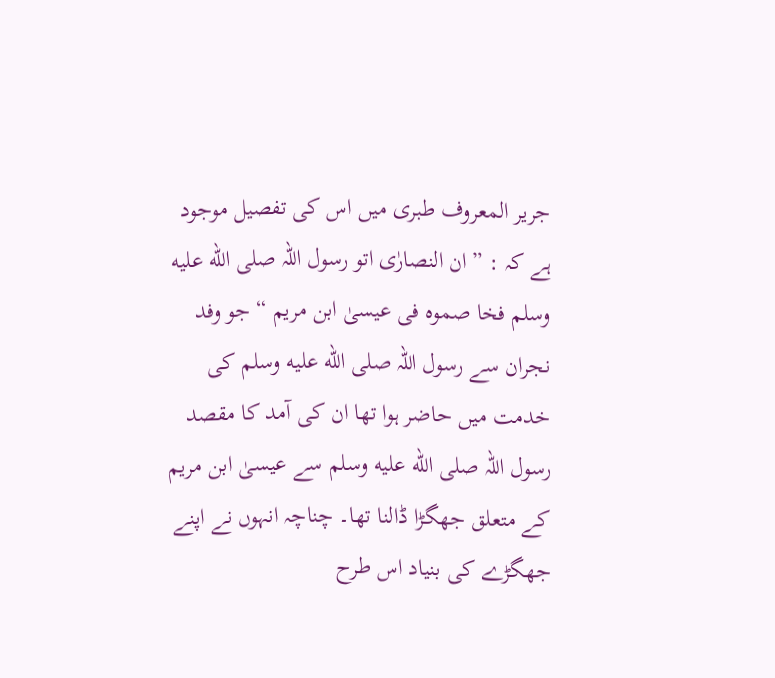جریر المعروف طبری میں اس کی تفصیل موجود ہے کہ : ” ان النصارٰی اتو رسول اللہ صلى الله عليه وسلم فخا صموہ فی عیسیٰ ابن مریم “ جو وفد نجران سے رسول اللہ صلى الله عليه وسلم کی خدمت میں حاضر ہوا تھا ان کی آمد کا مقصد رسول اللہ صلى الله عليه وسلم سے عیسیٰ ابن مریم کے متعلق جھگڑا ڈالنا تھا۔ چناچہ انہوں نے اپنے جھگڑے کی بنیاد اس طرح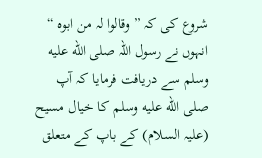شروع کی کہ ” وقالوا لہ من ابوہ “ انہوں نے رسول اللہ صلى الله عليه وسلم سے دریافت فرمایا کہ آپ صلى الله عليه وسلم کا خیال مسیح (علیہ السلام) کے باپ کے متعلق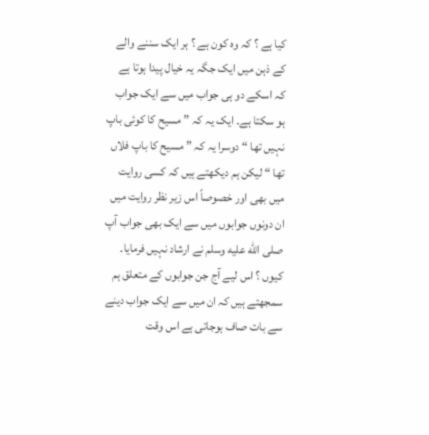کیا ہے ؟ کہ وہ کون ہے ؟ ہر ایک سننے والے کے ذہن میں ایک جگہ یہ خیال پیدا ہوتا ہے کہ اسکے دو ہی جواب میں سے ایک جواب ہو سکتا ہے۔ ایک یہ کہ ” مسیح کا کوئی باپ نہیں تھا “ دوسرا یہ کہ ” مسیح کا باپ فلاں تھا “ لیکن ہم دیکھتے ہیں کہ کسی روایت میں بھی اور خصوصاً اس زیر نظر روایت میں ان دونوں جوابوں میں سے ایک بھی جواب آپ صلى الله عليه وسلم نے ارشاد نہیں فرمایا۔ کیوں ؟ اس لیے آج جن جوابوں کے متعلق ہم سمجھتے ہیں کہ ان میں سے ایک جواب دینے سے بات صاف ہوجاتی ہے اس وقت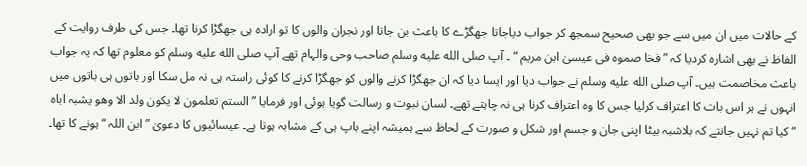کے حالات میں ان میں سے جو بھی صحیح سمجھ کر جواب دیاجاتا جھگڑے کا باعث بن جاتا اور نجران والوں کا تو ارادہ ہی جھگڑا کرنا تھا۔ جس کی طرف روایت کے الفاظ نے بھی اشارہ کردیا کہ ” فخا صموہ فی عیسیٰ ابن مریم “ ۔ آپ صلى الله عليه وسلم صاحب وحی والہام تھے آپ صلى الله عليه وسلم کو معلوم تھا کہ یہ جواب باعث مخاصمت ہیں۔ آپ صلى الله عليه وسلم نے جواب دیا اور ایسا دیا کہ ان جھگڑا کرنے والوں کو جھگڑا کرنے کا کوئی راستہ ہی نہ مل سکا اور باتوں ہی باتوں میں انہوں نے ہر اس بات کا اعتراف کرلیا جس کا وہ اعتراف کرنا ہی نہ چاہتے تھے۔ لسان نبوت و رسالت گویا ہوئی اور فرمایا ” الستم تعلمون لا یکون ولد الا وھو یشبہ اباہ “ کیا تم نہیں جانتے کہ بلاشبہ بیٹا اپنی جان و جسم اور شکل و صورت کے لحاظ سے ہمیشہ اپنے باپ ہی کے مشابہ ہوتا ہے۔ عیسائیوں کا دعویٰ ” ابن اللہ “ ہونے کا تھا۔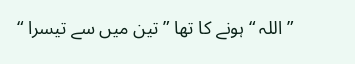” اللہ “ ہونے کا تھا ” تین میں سے تیسرا “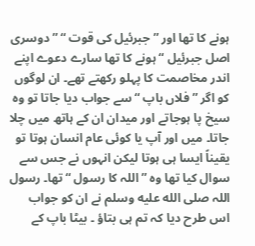ہونے کا تھا اور ” جبرئیل کی قوت “ ” دوسری اصل جبرئیل “ ہونے کا تھا سارے دعوے اپنے اندر مخاصمت کا پہلو رکھتے تھے۔ ان لوگوں کو اگر ” فلاں باپ “ سے جواب دیا جاتا تو وہ سیخ پا ہوجاتے اور میدان ان کے ہاتھ میں چلا جاتا۔ میں اور آپ یا کوئی عام انسان ہوتا تو یقیناً ایسا ہی ہوتا لیکن انہوں نے جس سے سوال کیا تھا وہ ” اللہ کا رسول “ تھا۔ رسول اللہ صلى الله عليه وسلم نے ان کو جواب اس طرح دیا کہ تم ہی بتاؤ ۔ بیٹا باپ کے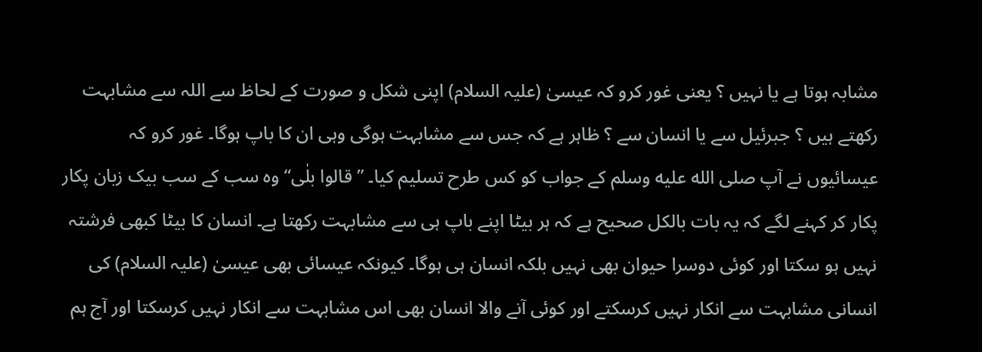مشابہ ہوتا ہے یا نہیں ؟ یعنی غور کرو کہ عیسیٰ (علیہ السلام) اپنی شکل و صورت کے لحاظ سے اللہ سے مشابہت رکھتے ہیں ؟ جبرئیل سے یا انسان سے ؟ ظاہر ہے کہ جس سے مشابہت ہوگی وہی ان کا باپ ہوگا۔ غور کرو کہ عیسائیوں نے آپ صلى الله عليه وسلم کے جواب کو کس طرح تسلیم کیا۔ ” قالوا بلٰى“ وہ سب کے سب بیک زبان پکار پکار کر کہنے لگے کہ یہ بات بالکل صحیح ہے کہ ہر بیٹا اپنے باپ ہی سے مشابہت رکھتا ہے۔ انسان کا بیٹا کبھی فرشتہ نہیں ہو سکتا اور کوئی دوسرا حیوان بھی نہیں بلکہ انسان ہی ہوگا۔ کیونکہ عیسائی بھی عیسیٰ (علیہ السلام) کی انسانی مشابہت سے انکار نہیں کرسکتے اور کوئی آنے والا انسان بھی اس مشابہت سے انکار نہیں کرسکتا اور آج ہم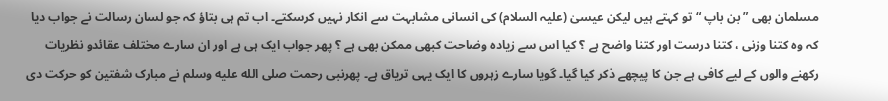مسلمان بھی ” بن باپ “ تو کہتے ہیں لیکن عیسیٰ (علیہ السلام) کی انسانی مشابہت سے انکار نہیں کرسکتے۔ اب تم ہی بتاؤ کہ جو لسان رسالت نے جواب دیا کہ وہ کتنا وزنی ، کتنا درست اور کتنا واضح ہے ؟ کیا اس سے زیادہ وضاحت کبھی ممکن بھی ہے ؟ پھر جواب ایک ہی ہے اور ان سارے مختلف عقائدو نظریات رکھنے والوں کے لیے کافی ہے جن کا پیچھے ذکر کیا گیا۔ گویا سارے زہروں کا ایک یہی تریاق ہے۔ پھرنبی رحمت صلى الله عليه وسلم نے مبارک شفتین کو حرکت دی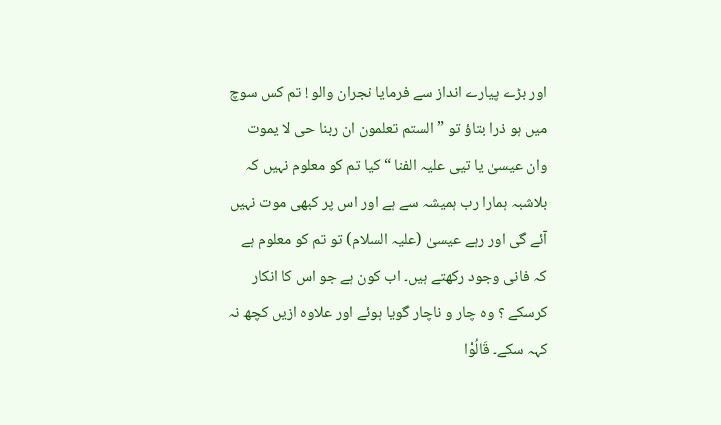اور بڑے پیارے انداز سے فرمایا نجران والو ! تم کس سوچ میں ہو ذرا بتاؤ تو ” الستم تعلمون ان ربنا حی لا یموت وان عیسیٰ یا تیی علیہ الفنا “ کیا تم کو معلوم نہیں کہ بلاشبہ ہمارا رب ہمیشہ سے ہے اور اس پر کبھی موت نہیں آئے گی اور رہے عیسیٰ (علیہ السلام) تو تم کو معلوم ہے کہ فانی وجود رکھتے ہیں۔ اب کون ہے جو اس کا انکار کرسکے ؟ وہ چار و ناچار گویا ہوئے اور علاوہ ازیں کچھ نہ کہہ سکے۔ قَالُوْا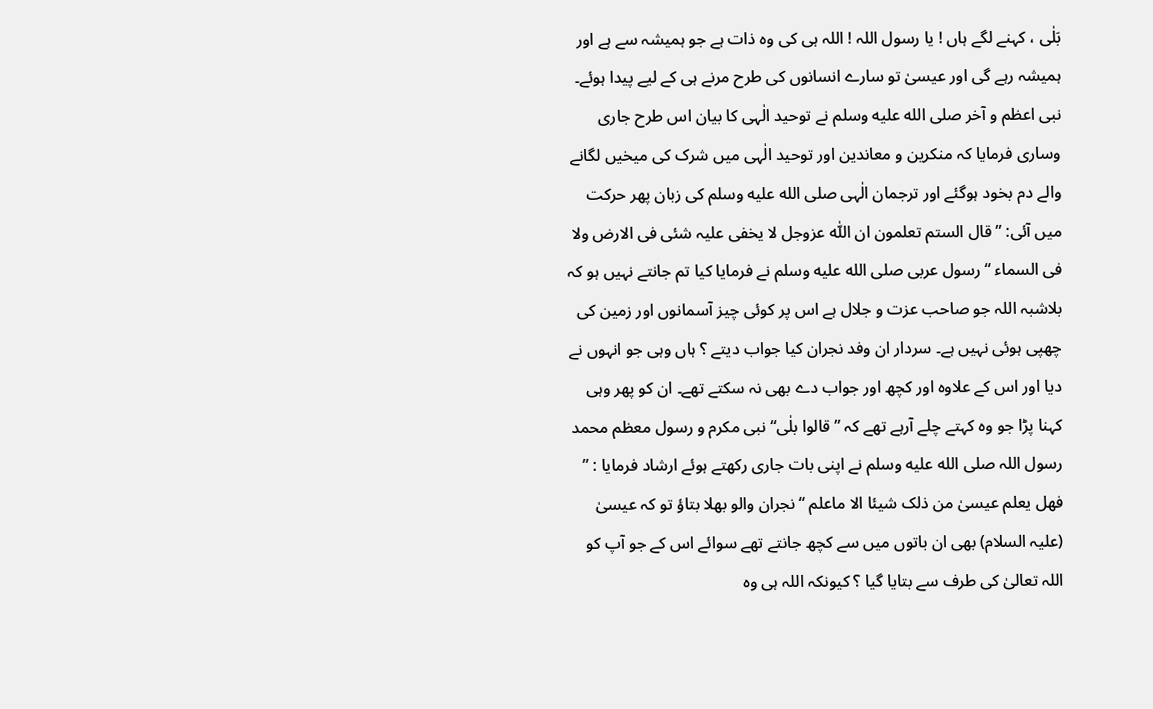بَلٰى ، کہنے لگے ہاں ! یا رسول اللہ ! اللہ ہی کی وہ ذات ہے جو ہمیشہ سے ہے اور ہمیشہ رہے گی اور عیسیٰ تو سارے انسانوں کی طرح مرنے ہی کے لیے پیدا ہوئے۔ نبی اعظم و آخر صلى الله عليه وسلم نے توحید الٰہی کا بیان اس طرح جاری وساری فرمایا کہ منکرین و معاندین اور توحید الٰہی میں شرک کی میخیں لگانے والے دم بخود ہوگئے اور ترجمان الٰہی صلى الله عليه وسلم کی زبان پھر حرکت میں آئی: ” قال الستم تعلمون ان اللّٰه عزوجل لا یخفی علیہ شئی فی الارض ولا فی السماء “ رسول عربی صلى الله عليه وسلم نے فرمایا کیا تم جانتے نہیں ہو کہ بلاشبہ اللہ جو صاحب عزت و جلال ہے اس پر کوئی چیز آسمانوں اور زمین کی چھپی ہوئی نہیں ہے۔ سردار ان وفد نجران کیا جواب دیتے ؟ ہاں وہی جو انہوں نے دیا اور اس کے علاوہ اور کچھ اور جواب دے بھی نہ سکتے تھے۔ ان کو پھر وہی کہنا پڑا جو وہ کہتے چلے آرہے تھے کہ ” قالوا بلٰى“ نبی مکرم و رسول معظم محمد رسول اللہ صلى الله عليه وسلم نے اپنی بات جاری رکھتے ہوئے ارشاد فرمایا : ” فھل یعلم عیسیٰ من ذلک شیئا الا ماعلم “ نجران والو بھلا بتاؤ تو کہ عیسیٰ (علیہ السلام) بھی ان باتوں میں سے کچھ جانتے تھے سوائے اس کے جو آپ کو اللہ تعالیٰ کی طرف سے بتایا گیا ؟ کیونکہ اللہ ہی وہ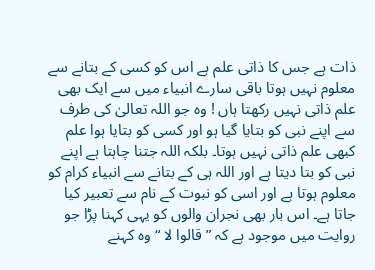ذات ہے جس کا ذاتی علم ہے اس کو کسی کے بتانے سے معلوم نہیں ہوتا باقی سارے انبیاء میں سے ایک بھی علم ذاتی نہیں رکھتا ہاں ! وہ جو اللہ تعالیٰ کی طرف سے اپنے نبی کو بتایا گیا ہو اور کسی کو بتایا ہوا علم کبھی علم ذاتی نہیں ہوتا۔ بلکہ اللہ جتنا چاہتا ہے اپنے نبی کو بتا دیتا ہے اور اللہ ہی کے بتانے سے انبیاء کرام کو معلوم ہوتا ہے اور اسی کو نبوت کے نام سے تعبیر کیا جاتا ہے۔ اس بار بھی نجران والوں کو یہی کہنا پڑا جو روایت میں موجود ہے کہ ” قالوا لا “ وہ کہنے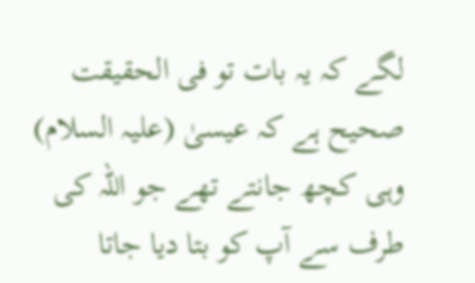لگے کہ یہ بات تو فی الحقیقت صحیح ہے کہ عیسیٰ (علیہ السلام) وہی کچھ جانتے تھے جو اللہ کی طرف سے آپ کو بتا دیا جاتا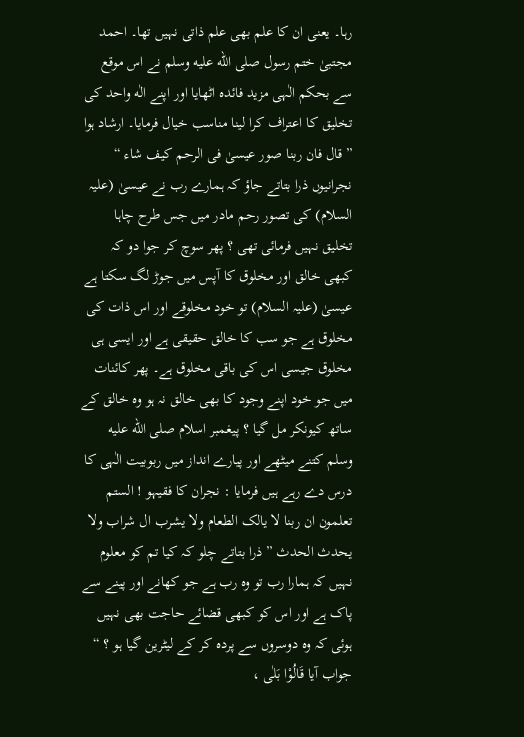رہا۔ یعنی ان کا علم بھی علم ذاتی نہیں تھا۔ احمد مجتبیٰ ختم رسول صلى الله عليه وسلم نے اس موقع سے بحکم الٰہی مزید فائدہ اٹھایا اور اپنے الٰه واحد کی تخلیق کا اعتراف کرا لینا مناسب خیال فرمایا۔ ارشاد ہوا ” قال فان ربنا صور عیسیٰ فی الرحم کیف شاء “ نجرانیوں ذرا بتاتے جاؤ کہ ہمارے رب نے عیسیٰ (علیہ السلام) کی تصور رحم مادر میں جس طرح چاہا تخلیق نہیں فرمائی تھی ؟ پھر سوچ کر جوا دو کہ کبھی خالق اور مخلوق کا آپس میں جوڑ لگ سکتا ہے عیسیٰ (علیہ السلام) تو خود مخلوقے اور اس ذات کی مخلوق ہے جو سب کا خالق حقیقی ہے اور ایسی ہی مخلوق جیسی اس کی باقی مخلوق ہے۔ پھر کائنات میں جو خود اپنے وجود کا بھی خالق نہ ہو وہ خالق کے ساتھ کیونکر مل گیا ؟ پیغمبر اسلام صلى الله عليه وسلم کتنے میٹھے اور پیارے انداز میں ربوبیت الٰہی کا درس دے رہے ہیں فرمایا : نجران کا فقیہو ! الستم تعلمون ان ربنا لا یالک الطعام ولا یشرب ال شراب ولا یحدث الحدث ” ذرا بتاتے چلو کہ کیا تم کو معلوم نہیں کہ ہمارا رب تو وہ رب ہے جو کھانے اور پینے سے پاک ہے اور اس کو کبھی قضائے حاجت بھی نہیں ہوئی کہ وہ دوسروں سے پردہ کر کے لیٹرین گیا ہو ؟ “ جواب آیا قَالُوْا بَلٰى ،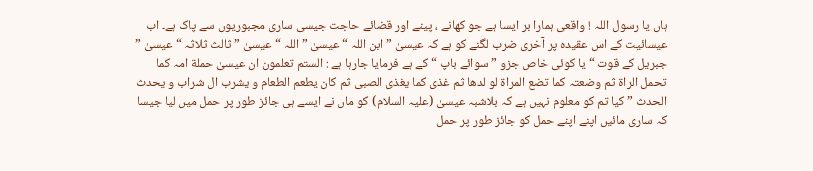ہاں یا رسول اللہ ! واقعی ہمارا بر ایسا ہے جو کھانے ، پینے اور قضائے حاجت جیسی ساری مجبوریوں سے پاک ہے۔ اب عیسائیت کے اس عقیدہ پر آخری ضرب لگنے کو ہے کہ عیسیٰ ” ابن اللہ “ عیسیٰ ” اللہ “ عیسیٰ ” ثالث ثلاثہ “ عیسیٰ ” جبریل کے قوت “ یا کوئی خاص جزو ” سوائے باپ “ کے ہے فرمایا جارہا ہے : الستم تعلمون ان عیسیٰ حملة امہ کما تحمل الراة ثم وضعتہ کما تضع المراة لو لدھا ثم غذی کما یغذی الصبی ثم کان یطعم الطعام و یشرب ال شراب و یحدث الحدث ” کیا تم کو معلوم نہیں ہے کہ بلاشبہ عیسیٰ (علیہ السلام) کو ماں نے ایسے ہی جائز طور پر حمل میں لیا جیسا کہ ساری مائیں اپنے اپنے حمل کو جائز طور پر حمل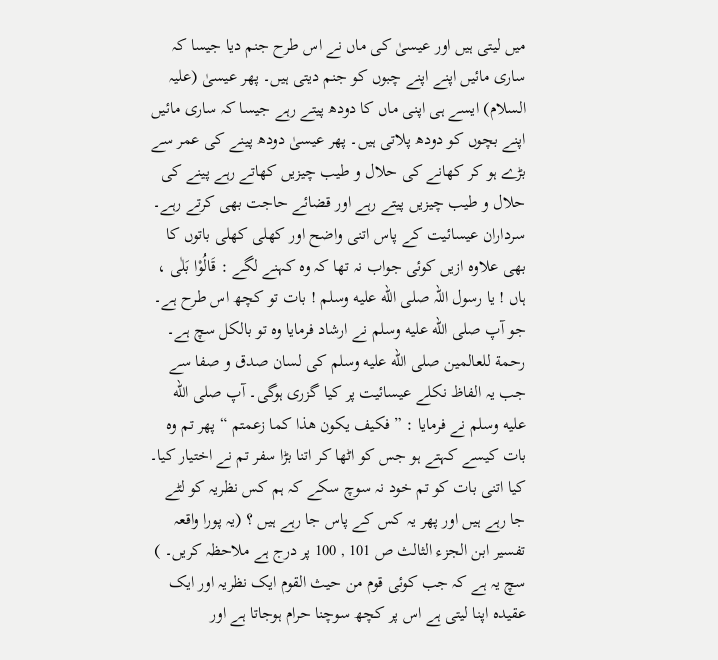میں لیتی ہیں اور عیسیٰ کی ماں نے اس طرح جنم دیا جیسا کہ ساری مائیں اپنے اپنے چبوں کو جنم دیتی ہیں۔ پھر عیسیٰ (علیہ السلام) ایسے ہی اپنی ماں کا دودھ پیتے رہے جیسا کہ ساری مائیں اپنے بچوں کو دودھ پلاتی ہیں۔ پھر عیسیٰ دودھ پینے کی عمر سے بڑے ہو کر کھانے کی حلال و طیب چیزیں کھاتے رہے پینے کی حلال و طیب چیزیں پیتے رہے اور قضائے حاجت بھی کرتے رہے۔ سرداران عیسائیت کے پاس اتنی واضح اور کھلی کھلی باتوں کا بھی علاوہ ازیں کوئی جواب نہ تھا کہ وہ کہنے لگے : قَالُوْا بَلٰى ، ہاں ! یا رسول اللہ صلى الله عليه وسلم ! بات تو کچھ اس طرح ہے۔ جو آپ صلى الله عليه وسلم نے ارشاد فرمایا وہ تو بالکل سچ ہے۔ رحمة للعالمین صلى الله عليه وسلم کی لسان صدق و صفا سے جب یہ الفاظ نکلے عیسائیت پر کیا گزری ہوگی۔ آپ صلى الله عليه وسلم نے فرمایا : ” فکیف یکون ھذا کما زعمتم “ پھر تم وہ بات کیسے کہتے ہو جس کو اٹھا کر اتنا بڑا سفر تم نے اختیار کیا۔ کیا اتنی بات کو تم خود نہ سوچ سکے کہ ہم کس نظریہ کو لٹے جا رہے ہیں اور پھر یہ کس کے پاس جا رہے ہیں ؟ (یہ پورا واقعہ تفسیر ابن الجزء الثالث ص 101 , 100 پر درج ہے ملاحظہ کریں۔ ) سچ یہ ہے کہ جب کوئی قوم من حیث القوم ایک نظریہ اور ایک عقیدہ اپنا لیتی ہے اس پر کچھ سوچنا حرام ہوجاتا ہے اور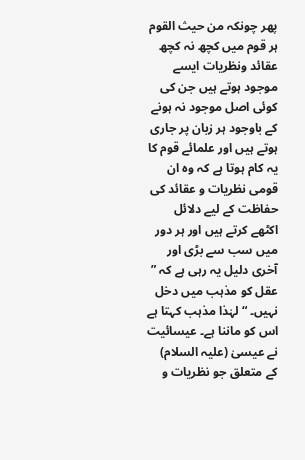پھر چونکہ من حیث القوم ہر قوم میں کچھ نہ کچھ عقائد ونظریات ایسے موجود ہوتے ہیں جن کی کوئی اصل موجود نہ ہونے کے باوجود ہر زبان پر جاری ہوتے ہیں اور علمائے قوم کا یہ کام ہوتا ہے کہ وہ ان قومی نظریات و عقائد کی حفاظت کے لیے دلائل اکٹھے کرتے ہیں اور ہر دور میں سب سے بڑی اور آخری دلیل یہ رہی ہے کہ ” عقل کو مذہب میں دخل نہیں۔ “ لہٰذا مذہب کہتا ہے اس کو ماننا ہے۔ عیسائیت نے عیسیٰ (علیہ السلام) کے متعلق جو نظریات و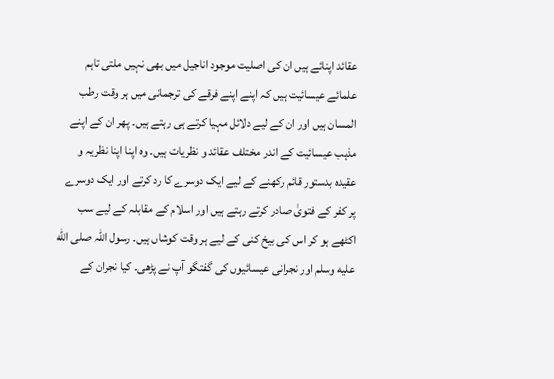عقائد اپنائے ہیں ان کی اصلیت موجود اناجیل میں بھی نہیں ملتی تاہم علمائے عیسائیت ہیں کہ اپنے اپنے فرقے کی ترجمانی میں ہر وقت رطب المسان ہیں اور ان کے لیے دلائل مہیا کرتے ہی رہتے ہیں۔ پھر ان کے اپنے مذہب عیسائیت کے اندر مختلف عقائد و نظریات ہیں۔ وہ اپنا اپنا نظریہ و عقیدہ بدستور قائم رکھنے کے لیے ایک دوسرے کا رد کرتے اور ایک دوسرے پر کفر کے فتویٰ صادر کرتے رہتے ہیں اور اسلام کے مقابلہ کے لیے سب اکٹھے ہو کر اس کی بیخ کنی کے لیے ہر وقت کوشاں ہیں۔ رسول اللہ صلى الله عليه وسلم اور نجرانی عیسائیوں کی گفتگو آپ نے پڑھی۔ کیا نجران کے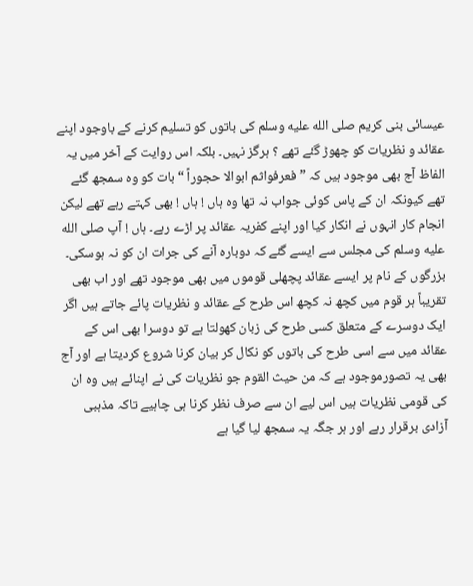عیسائی بنی کریم صلى الله عليه وسلم کی باتوں کو تسلیم کرنے کے باوجود اپنے عقائد و نظریات کو چھوڑ گئے تھے ؟ ہرگز نہیں۔ بلکہ اس روایت کے آخر میں یہ الفاظ آج بھی موجود ہیں کہ ” فعرفواثم ابوالا حجوراً “ بات کو وہ سمجھ گئے تھے کیونکہ ان کے پاس کوئی جواب نہ تھا وہ ہاں ! ہاں ! بھی کہتے رہے تھے لیکن انجام کار انہوں نے انکار کیا اور اپنے کفریہ عقائد پر اڑے رہے۔ ہاں ! آپ صلى الله عليه وسلم کی مجلس سے ایسے گئے کہ دوبارہ آنے کی جرات ان کو نہ ہوسکی۔ بزرگوں کے نام پر ایسے عقائد پچھلی قوموں میں بھی موجود تھے اور اب بھی تقریباً ہر قوم میں کچھ نہ کچھ اس طرح کے عقائد و نظریات پائے جاتے ہیں اگر ایک دوسرے کے متعلق کسی طرح کی زبان کھولتا ہے تو دوسرا بھی اس کے عقائد میں سے اسی طرح کی باتوں کو نکال کر بیان کرنا شروع کردیتا ہے اور آج بھی یہ تصورموجود ہے کہ من حیث القوم جو نظریات کی نے اپنائے ہیں وہ ان کی قومی نظریات ہیں اس لیے ان سے صرف نظر کرنا ہی چاہیے تاکہ مذہبی آزادی برقرار رہے اور ہر جگہ یہ سمجھ لیا گیا ہے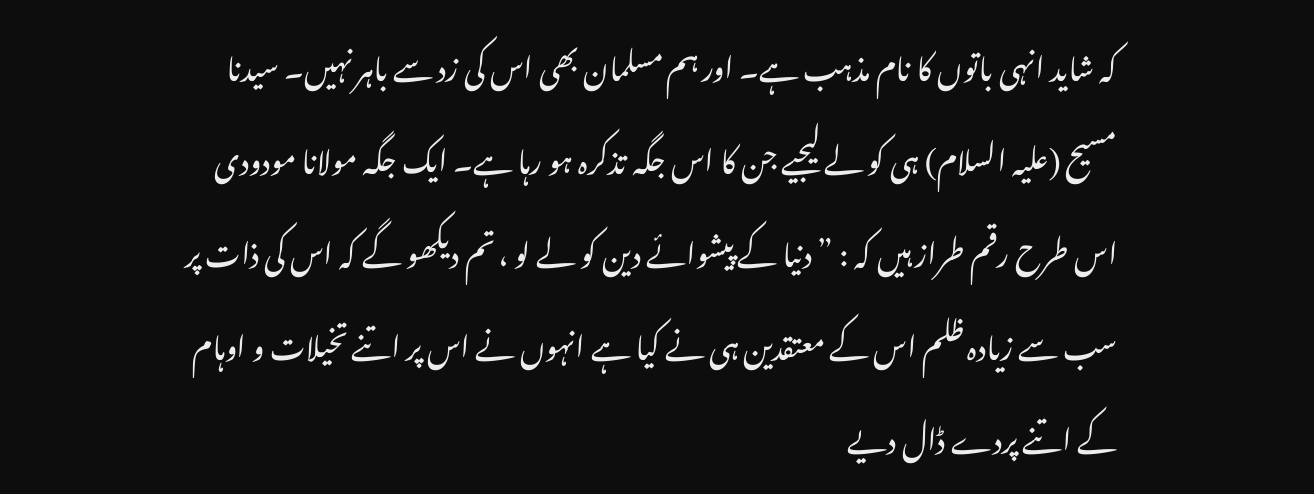کہ شاید انہی باتوں کا نام مذہب ہے۔ اور ہم مسلمان بھی اس کی زد سے باہر نہیں۔ سیدنا مسیح (علیہ السلام) ہی کو لے لیجیے جن کا اس جگہ تذکرہ ہو رہا ہے۔ ایک جگہ مولانا مودودی اس طرح رقم طراز ہیں کہ : ” دنیا کے پیشوائے دین کو لے لو ، تم دیکھو گے کہ اس کی ذات پر سب سے زیادہ ظلم اس کے معتقدین ہی نے کیا ہے انہوں نے اس پر اتنے تخیلات و اوہام کے اتنے پردے ڈال دیے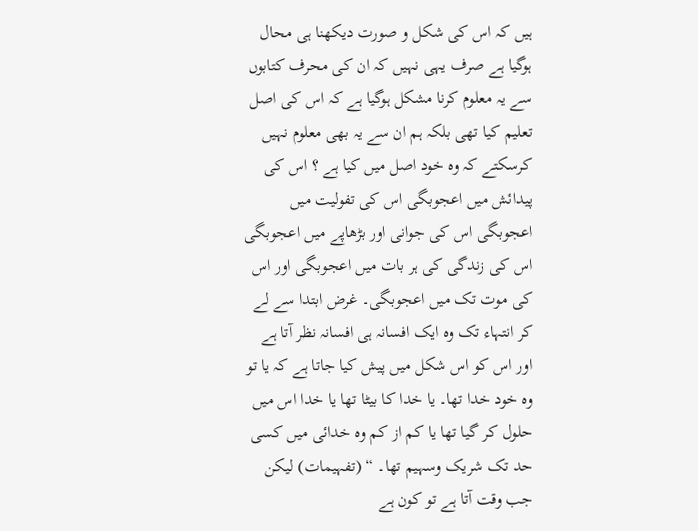ہیں کہ اس کی شکل و صورت دیکھنا ہی محال ہوگیا ہے صرف یہی نہیں کہ ان کی محرف کتابوں سے یہ معلوم کرنا مشکل ہوگیا ہے کہ اس کی اصل تعلیم کیا تھی بلکہ ہم ان سے یہ بھی معلوم نہیں کرسکتے کہ وہ خود اصل میں کیا ہے ؟ اس کی پیدائش میں اعجوبگی اس کی تفولیت میں اعجوبگی اس کی جوانی اور بڑھاپے میں اعجوبگی اس کی زندگی کی ہر بات میں اعجوبگی اور اس کی موت تک میں اعجوبگی۔ غرض ابتدا سے لے کر انتہاء تک وہ ایک افسانہ ہی افسانہ نظر آتا ہے اور اس کو اس شکل میں پیش کیا جاتا ہے کہ یا تو وہ خود خدا تھا۔ یا خدا کا بیٹا تھا یا خدا اس میں حلول کر گیا تھا یا کم از کم وہ خدائی میں کسی حد تک شریک وسہیم تھا۔ “ (تفہیمات) لیکن جب وقت آتا ہے تو کون ہے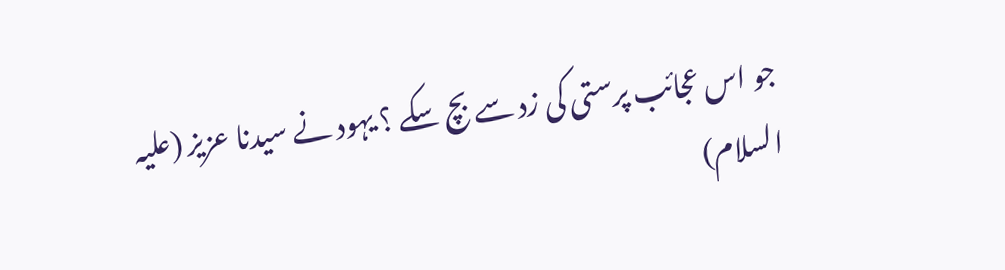جو اس عجائب پرستی کی زد سے بچ سکے ؟ یہود نے سیدنا عزیز (علیہ السلام)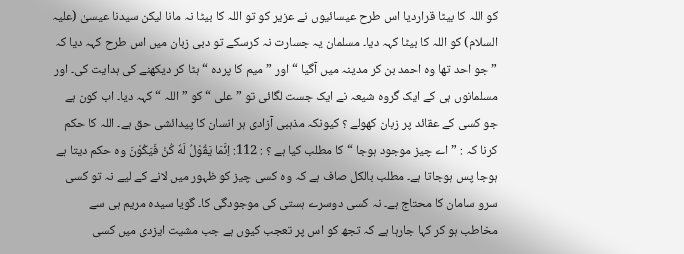کو اللہ کا بیٹا قراردیا اس طرح عیسائیوں نے عزیر کو تو اللہ کا بیٹا نہ مانا لیکن سیدنا عیسیٰ (علیہ السلام) کو اللہ کا بیٹا کہہ دیا۔ مسلمان یہ جسارت نہ کرسکے تو دبی زبان میں اس طرح کہہ دیا کہ ” جو احد تھا وہ احمد بن کر مدینہ میں آگیا “ اور ” میم کا پردہ “ ہٹا کر دیکھنے کی ہدایت کی۔ اور مسلمانوں ہی کے ایک گروہ شیعہ نے ایک جست لگائی تو ” علی “ کو ” اللہ “ کہہ دیا۔ اب کون ہے جو کسی کے عقائد پر زبان کھولے ؟ کیونکہ مذہبی آزادی ہر انسان کا پیدائشی حق ہے۔ اللہ کا حکم کرنا کہ : ” اے چیز موجود ہوجا “ کا مطلب کیا ہے ؟ : 112: اِنَّمَا یَقُوْلُ لَهٗ کُنْ فَیَكُوْنَ وہ حکم دیتا ہے ہوجا پس ہوجاتا ہے۔ مطلب بالکل صاف ہے کہ وہ کسی چیز کو ظہور میں لانے کے لیے نہ تو کسی سرو سامان کا محتاج ہے۔ نہ کسی دوسرے ہستی کی موجودگی کا۔ گویا سیدہ مریم ہی سے مخاطب ہو کر کہا جارہا ہے کہ تجھ کو اس پر تعجب کیوں ہے جب مشیت ایزدی میں کسی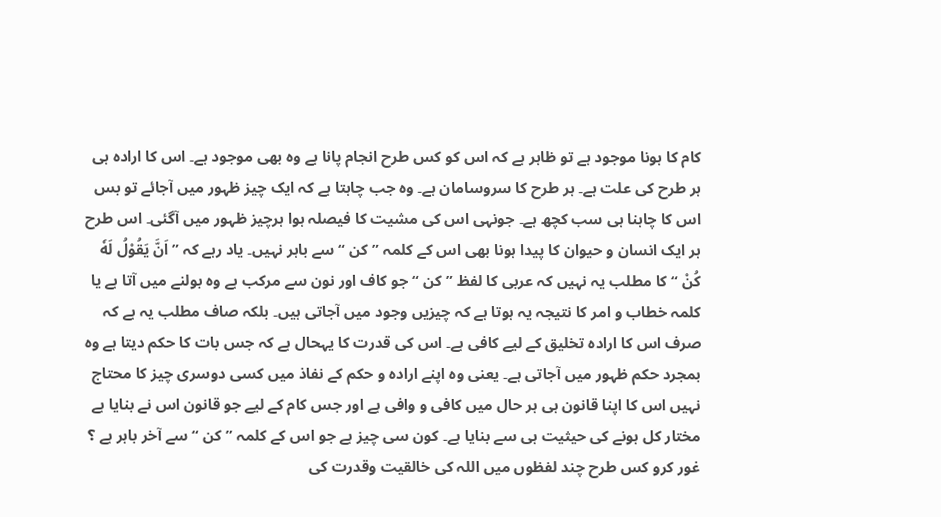کام کا ہونا موجود ہے تو ظاہر ہے کہ اس کو کس طرح انجام پانا ہے وہ بھی موجود ہے۔ اس کا ارادہ ہی ہر طرح کی علت ہے۔ ہر طرح کا سروسامان ہے۔ وہ جب چاہتا ہے کہ ایک چیز ظہور میں آجائے تو بس اس کا چاہنا ہی سب کچھ ہے۔ جونہی اس کی مشیت کا فیصلہ ہوا ہرچیز ظہور میں آگئی۔ اس طرح ہر ایک انسان و حیوان کا پیدا ہونا بھی اس کے کلمہ ” كن “ سے باہر نہیں۔ یاد رہے کہ ” اَنَّ یَقُوْلُ لَهٗ کُنْ “ کا مطلب یہ نہیں کہ عربی کا لفظ ” كن “ جو کاف اور نون سے مرکب ہے وہ بولنے میں آتا ہے یا کلمہ خطاب و امر کا نتیجہ یہ ہوتا ہے کہ چیزیں وجود میں آجاتی ہیں۔ بلکہ صاف مطلب یہ ہے کہ صرف اس کا ارادہ تخلیق کے لیے کافی ہے۔ اس کی قدرت کا یہحال ہے کہ جس بات کا حکم دیتا ہے وہ بمجرد حکم ظہور میں آجاتی ہے۔ یعنی وہ اپنے ارادہ و حکم کے نفاذ میں کسی دوسری چیز کا محتاج نہیں اس کا اپنا قانون ہی ہر حال میں کافی و وافی ہے اور جس کام کے لیے جو قانون اس نے بنایا ہے مختار کل ہونے کی حیثیت ہی سے بنایا ہے۔ کون سی چیز ہے جو اس کے کلمہ ” كن “ سے آخر باہر ہے ؟ غور کرو کس طرح چند لفظوں میں اللہ کی خالقیت وقدرت کی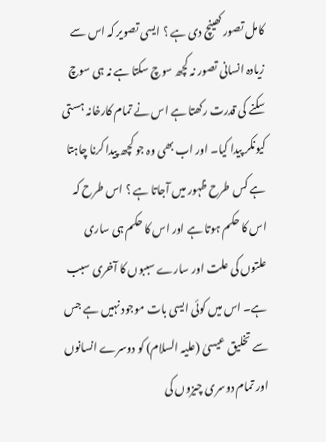کامل تصور کھینچ دی ہے ؟ ایسی تصویر کہ اس سے زیادہ انسانی تصور نہ کچھ سوچ سکتا ہے نہ ہی سوچ سکنے کی قدرت رکھتا ہے اس نے تمام کارخانہ ہستی کیونکر پیدا کیا۔ اور اب بھی وہ جو کچھ پیدا کرنا چاہتا ہے کس طرح ظہور میں آجاتا ہے ؟ اس طرح کہ اس کا حکم ہوتا ہے اور اس کا حکم ہی ساری علتوں کی علت اور سارے سببوں کا آخری سبب ہے۔ اس میں کوئی ایسی بات موجود نہیں ہے جس سے تخلیق عیسیٰ (علیہ السلام) کو دوسرے انسانوں اور تمام دوسری چیزوں کی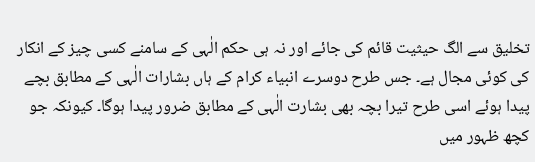تخلیق سے الگ حیثیت قائم کی جائے اور نہ ہی حکم الٰہی کے سامنے کسی چیز کے انکار کی کوئی مجال ہے۔ جس طرح دوسرے انبیاء کرام کے ہاں بشارات الٰہی کے مطابق بچے پیدا ہوئے اسی طرح تیرا بچہ بھی بشارت الٰہی کے مطابق ضرور پیدا ہوگا۔ کیونکہ جو کچھ ظہور میں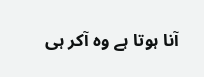آنا ہوتا ہے وہ آکر ہی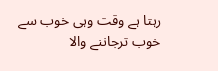رہتا ہے وقت وہی خوب سے خوب ترجاننے والا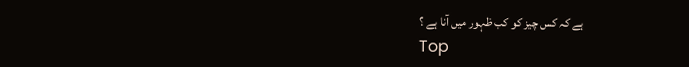ہے کہ کس چیز کو کب ظہور میں آنا ہے ؟
Top